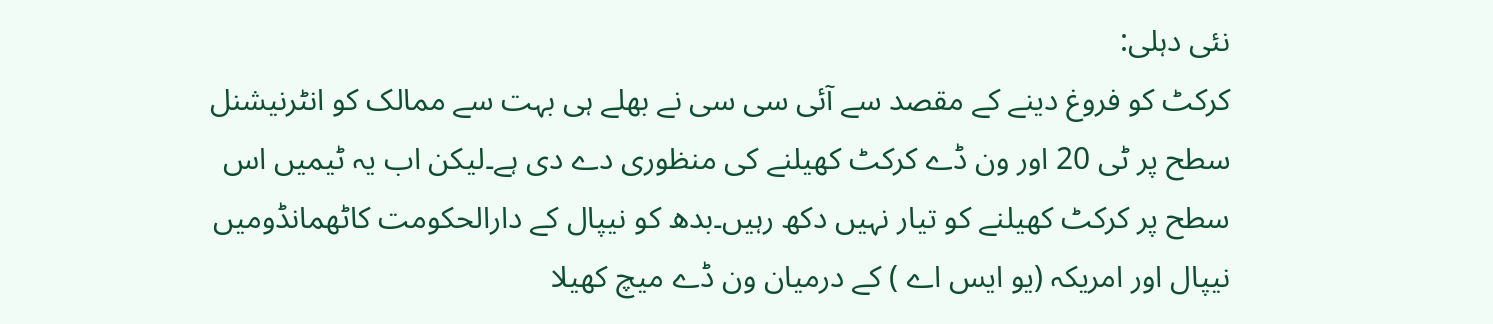نئی دہلی:
کرکٹ کو فروغ دینے کے مقصد سے آئی سی سی نے بھلے ہی بہت سے ممالک کو انٹرنیشنل سطح پر ٹی 20 اور ون ڈے کرکٹ کھیلنے کی منظوری دے دی ہے۔لیکن اب یہ ٹیمیں اس سطح پر کرکٹ کھیلنے کو تیار نہیں دکھ رہیں۔بدھ کو نیپال کے دارالحکومت کاٹھمانڈومیں نیپال اور امریکہ (یو ایس اے ) کے درمیان ون ڈے میچ کھیلا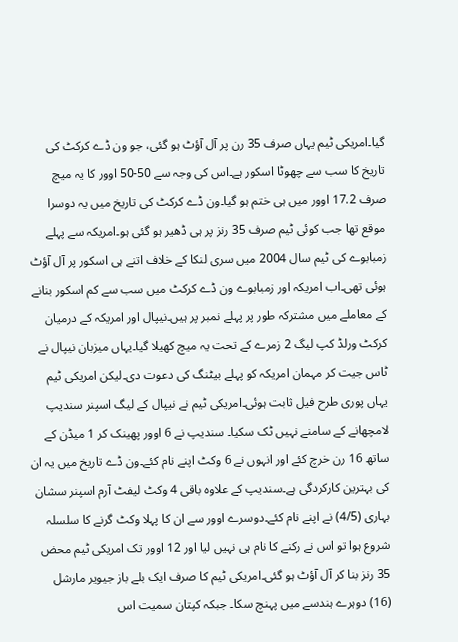گیا۔امریکی ٹیم یہاں صرف 35 رن پر آل آؤٹ ہو گئی، جو ون ڈے کرکٹ کی تاریخ کا سب سے چھوٹا اسکور ہے۔اس کی وجہ سے 50-50 اوور کا یہ میچ صرف 17.2 اوور میں ہی ختم ہو گیا۔ون ڈے کرکٹ کی تاریخ میں یہ دوسرا موقع تھا جب کوئی ٹیم صرف 35 رنز پر ہی ڈھیر ہو گئی ہو۔امریکہ سے پہلے زمبابوے کی ٹیم سال 2004 میں سری لنکا کے خلاف اتنے ہی اسکور پر آل آؤٹ ہوئی تھی۔اب امریکہ اور زمبابوے ون ڈے کرکٹ میں سب سے کم اسکور بنانے کے معاملے میں مشترکہ طور پر پہلے نمبر پر ہیں۔نیپال اور امریکہ کے درمیان کرکٹ ورلڈ کپ لیگ 2 زمرے کے تحت یہ میچ کھیلا گیا۔یہاں میزبان نیپال نے ٹاس جیت کر مہمان امریکہ کو پہلے بیٹنگ کی دعوت دی۔لیکن امریکی ٹیم یہاں پوری طرح فیل ثابت ہوئی۔امریکی ٹیم نے نیپال کے لیگ اسپنر سندیپ لامچھانے کے سامنے نہیں ٹک سکیا۔ سندیپ نے 6 اوور پھینک کر 1 میڈن کے ساتھ 16 رن خرچ کئے اور انہوں نے 6 وکٹ اپنے نام کئے۔ون ڈے تاریخ میں یہ ان کی بہترین کارکردگی ہے۔سندیپ کے علاوہ باقی 4 وکٹ لیفٹ آرم اسپنر سشان بہاری (4/5) نے اپنے نام کئے۔دوسرے اوور سے ان کا پہلا وکٹ گرنے کا سلسلہ شروع ہوا تو اس نے رکنے کا نام ہی نہیں لیا اور 12 اوور تک امریکی ٹیم محض 35 رنز بنا کر آل آؤٹ ہو گئی۔امریکی ٹیم کا صرف ایک بلے باز جیویر مارشل (16) دوہرے ہندسے میں پہنچ سکا۔ جبکہ کپتان سمیت اس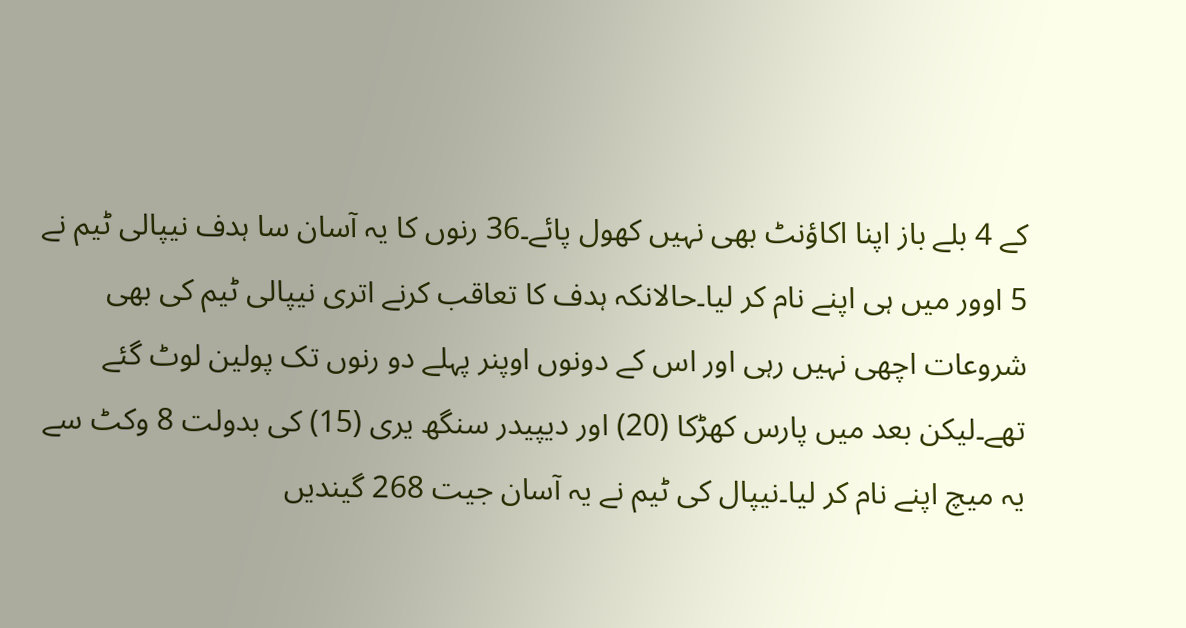کے 4 بلے باز اپنا اکاؤنٹ بھی نہیں کھول پائے۔36 رنوں کا یہ آسان سا ہدف نیپالی ٹیم نے 5 اوور میں ہی اپنے نام کر لیا۔حالانکہ ہدف کا تعاقب کرنے اتری نیپالی ٹیم کی بھی شروعات اچھی نہیں رہی اور اس کے دونوں اوپنر پہلے دو رنوں تک پولین لوٹ گئے تھے۔لیکن بعد میں پارس کھڑکا (20) اور دیپیدر سنگھ یری (15) کی بدولت 8 وکٹ سے یہ میچ اپنے نام کر لیا۔نیپال کی ٹیم نے یہ آسان جیت 268 گیندیں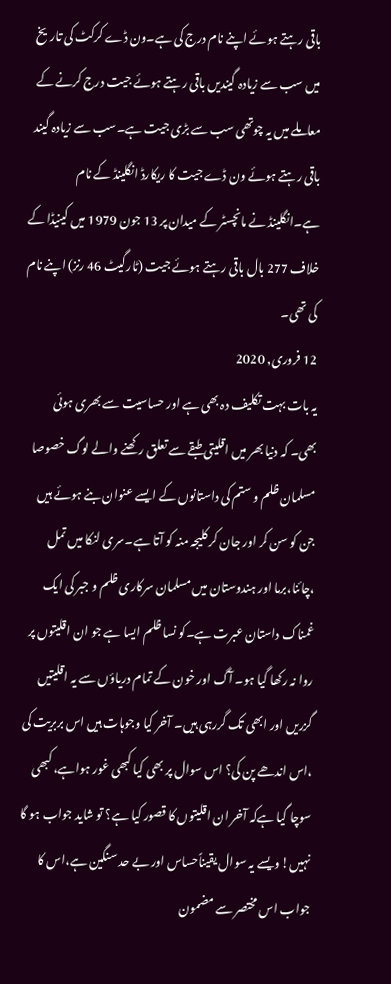باقی رہتے ہوئے اپنے نام درج کی ہے۔ون ڈے کرکٹ کی تاریخ میں سب سے زیادہ گیندیں باقی رہتے ہوئے جیت درج کرنے کے معاملے میں یہ چوتھی سب سے بڑی جیت ہے۔سب سے زیادہ گیند باقی رہتے ہوئے ون ڈے جیت کا ریکارڈ انگلینڈ کے نام ہے۔انگلینڈ نے مانچسٹر کے میدان پر 13 جون 1979 میں کینیڈا کے خلاف 277 بال باقی رہتے ہوئے جیت (ٹارگیٹ 46 رنز) اپنے نام کی تھی۔
12 فروری, 2020
یہ بات بہت تکلیف دہ بھی ہے اور حساسیت سے بھری ہوئی بھی۔ کہ دنیا بھر میں اقلیتی طبقے سے تعلق رکھنے والے لوگ خصوصا مسلمان ظلم و ستم کی داستانوں کے ایسے عنوان بنے ہوئے ہیں جن کو سن کر اور جان کر کلیجہ منہ کو آتا ہے۔سری لنکا میں تمل ،چائنا،برما اور ہندوستان میں مسلمان سرکاری ظلم و جبر کی ایک غمناک داستان عبرت ہے۔کو نسا ظلم ایسا ہے جو ان اقلیتوں پر روا نہ رکھا گیا ہو۔ آگ اور خون کے تمام دریاؤں سے یہ اقلیتیں گزریں اور ابھی تک گررہی ہیں۔ آخر کیا وجوہات ہیں اس بربریت کی ،اس اندھے پن کی؟ اس سوال پر بھی کیا کبھی غور ہواہے، کبھی سوچا گیا ہےکہ آخر ان اقلیتوں کا قصور کیا ہے؟ تو شاید جواب ہو گا نہیں! ویسے یہ سوال یقیناًحساس اور بے حد سنگین ہے،اس کا جواب اس مختصر سے مضمون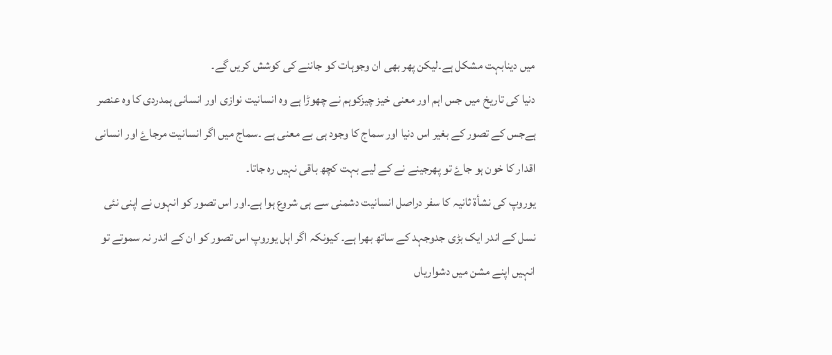میں دینابہت مشکل ہے۔لیکن پھر بھی ان وجوہات کو جاننے کی کوشش کریں گے۔
دنیا کی تاریخ میں جس اہم اور معنی خیز چیزکوہم نے چھوڑا ہے وہ انسانیت نوازی اور انسانی ہمدردی کا وہ عنصر ہےجس کے تصور کے بغیر اس دنیا اور سماج کا وجود ہی بے معنی ہے ۔سماج میں اگر انسانیت مرجاۓ اور انسانی اقدار کا خون ہو جاۓ تو پھرجینے نے کے لیے بہت کچھ باقی نہیں رہ جاتا۔
یوروپ کی نشأة ثانیہ کا سفر دراصل انسانیت دشمنی سے ہی شروع ہوا ہے۔اور اس تصور کو انہوں نے اپنی نئی نسل کے اندر ایک بڑی جدوجہد کے ساتھ بھرا ہے۔ کیونکہ اگر اہل یوروپ اس تصور کو ان کے اندر نہ سموتے تو انہیں اپنے مشن میں دشواریاں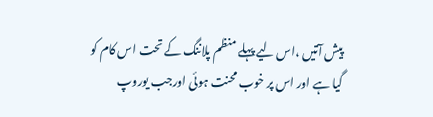پیش آتیں ،اس لیے پہلے منظم پلاننگ کے تحت اس کام کو گیا ہے اور اس پر خوب محنت ہوئی اورجب یوروپ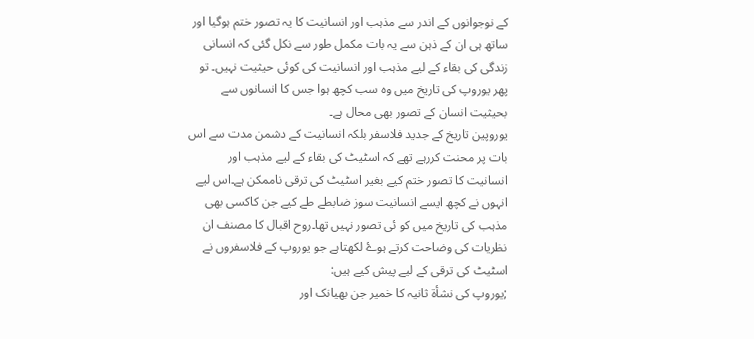کے نوجوانوں کے اندر سے مذہب اور انسانیت کا یہ تصور ختم ہوگیا اور ساتھ ہی ان کے ذہن سے یہ بات مکمل طور سے نکل گئی کہ انسانی زندگی کی بقاء کے لیے مذہب اور انسانیت کی کوئی حیثیت نہیں۔ تو پھر یوروپ کی تاریخ میں وہ سب کچھ ہوا جس کا انسانوں سے بحیثیت انسان کے تصور بھی محال ہے۔
یوروپین تاریخ کے جدید فلاسفر بلکہ انسانیت کے دشمن مدت سے اس بات پر محنت کررہے تھے کہ اسٹیٹ کی بقاء کے لیے مذہب اور انسانیت کا تصور ختم کیے بغیر اسٹیٹ کی ترقی ناممکن ہے۔اس لیے انہوں نے کچھ ایسے انسانیت سوز ضابطے طے کیے جن کاکسی بھی مذہب کی تاریخ میں کو ئی تصور نہیں تھا۔روح اقبال کا مصنف ان نظریات کی وضاحت کرتے ہوۓ لکھتاہے جو یوروپ کے فلاسفروں نے اسٹیٹ کی ترقی کے لیے پیش کیے ہیں:
;یوروپ کی نشأة ثانیہ کا خمیر جن بھیانک اور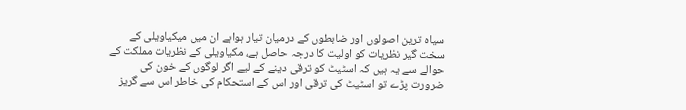سیاہ ترین اصولوں اور ضابطوں کے درمیان تیار ہواہے ان میں میکیاویلی کے سخت گیر نظریات کو اولیت کا درجہ حاصل ہے، مکیاویلی کے نظریات مملکت کے حوالے سے یہ ہیں کہ اسٹیٹ کو ترقی دینے کے لیے اگر لوگوں کے خون کی ضرورت پڑے تو اسٹیٹ کی ترقی اور اس کے استحکام کی خاطر اس سے گریز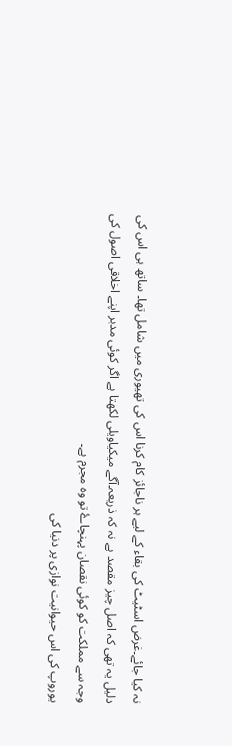نہ کیا جائے۔غرض اسٹیٹ کی بقاء کے لیے ہر ناجائز کام کرنا اس کی تھیوری میں شامل تھا۔ ساتھ ہی اس کی دلیل یہ تھی کہ اصل چیز مقصد ہے نہ کہ ذریعہ۔آگے میکیاویلی لکھتا ہے اگر کوئی مدبر اپنے اخلاقی اصول کی وجہ سے مملکت کو کوئی نقصان پہنچاۓ تو وہ مجرم ہے۔
یوروپ کی اس حیوانیت نوازی پر دنیا کی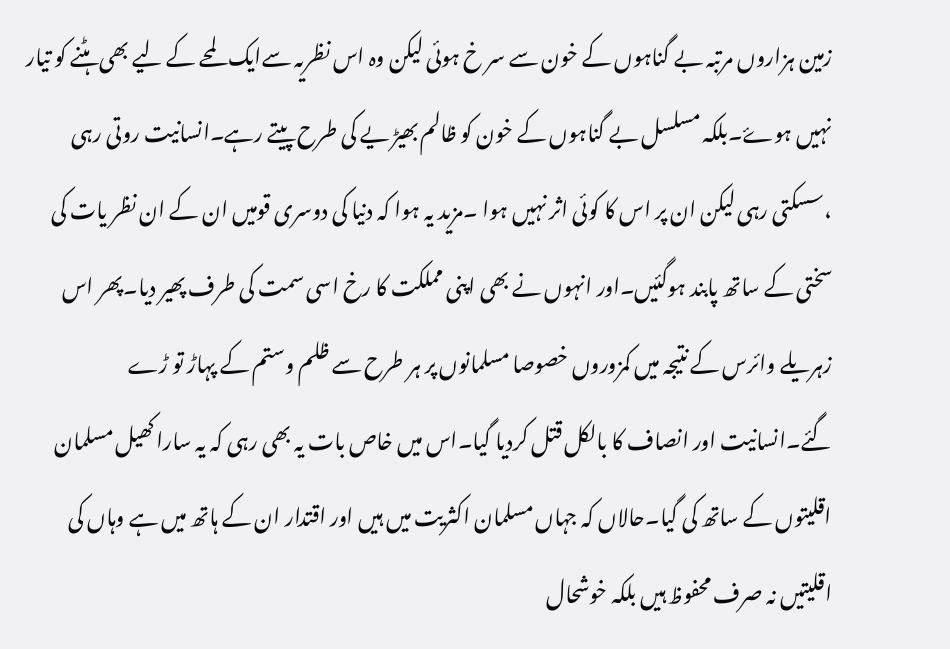زمین ہزاروں مرتبہ بے گناہوں کے خون سے سر خ ہوئی لیکن وہ اس نظریہ سےایک لمحے کے لیے بھی ہٹنے کو تیار نہیں ہوۓ۔بلکہ مسلسل بے گناہوں کے خون کو ظالم بھیڑ یے کی طرح پیتے رہے۔انسانیت روتی رہی ،سسکتی رہی لیکن ان پر اس کا کوئی اثر نہیں ہوا ۔مزید یہ ہوا کہ دنیا کی دوسری قومیں ان کے ان نظر یات کی سختی کے ساتھ پابند ہوگئیں۔اور انہوں نے بھی اپنی مملکت کا رخ اسی سمت کی طرف پھیر دیا۔پھر اس زہریلے وائرس کے نتیجہ میں کمزوروں خصوصا مسلمانوں پر ہر طرح سے ظلم وستم کے پہاڑ تو ڑے گئے۔انسانیت اور انصاف کا بالکل قتل کردیا گیا۔اس میں خاص بات یہ بھی رہی کہ یہ سارا کھیل مسلمان اقلیتوں کے ساتھ کی گیا۔حالاں کہ جہاں مسلمان اکثریت میں ہیں اور اقتدار ان کے ہاتھ میں ہے وہاں کی اقلیتیں نہ صرف محفوظ ہیں بلکہ خوشحال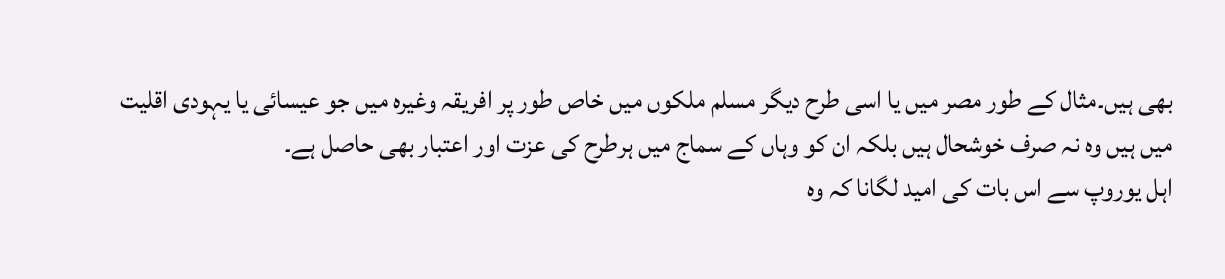بھی ہیں۔مثال کے طور مصر میں یا اسی طرح دیگر مسلم ملکوں میں خاص طور پر افریقہ وغیرہ میں جو عیسائی یا یہودی اقلیت میں ہیں وہ نہ صرف خوشحال ہیں بلکہ ان کو وہاں کے سماج میں ہرطرح کی عزت اور اعتبار بھی حاصل ہے۔
اہل یوروپ سے اس بات کی امید لگانا کہ وہ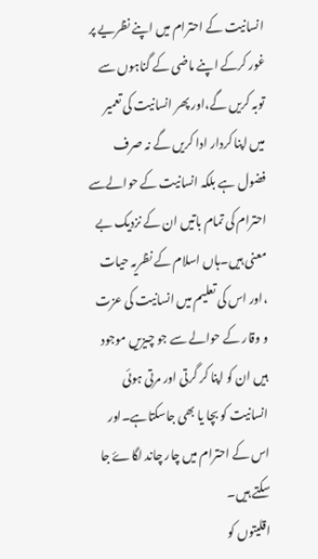انسانیت کے احترام میں اپنے نظریے پر غور کرکے اپنے ماضی کے گناہوں سے توبہ کریں گے،اور پھر انسانیت کی تعمیر میں اپنا کردار ادا کریں گے نہ صرف فضول ہے بلکہ انسانیت کے حوالےسے احترام کی تمام باتیں ان کے نزدیک بے معنی ہیں۔ہاں اسلام کے نظریہ حیات ،اور اس کی تعلیم میں انسانیت کی عزت و وقار کے حوالے سے جو چیزیں موجود ہیں ان کو اپنا کر گرتی اور مرتی ہوئی انسانیت کو بچا یا بھی جاسکتاہے۔اور اس کے احترام میں چار چاند لگاۓ جا سکتے ہیں۔
اقلیتوں کو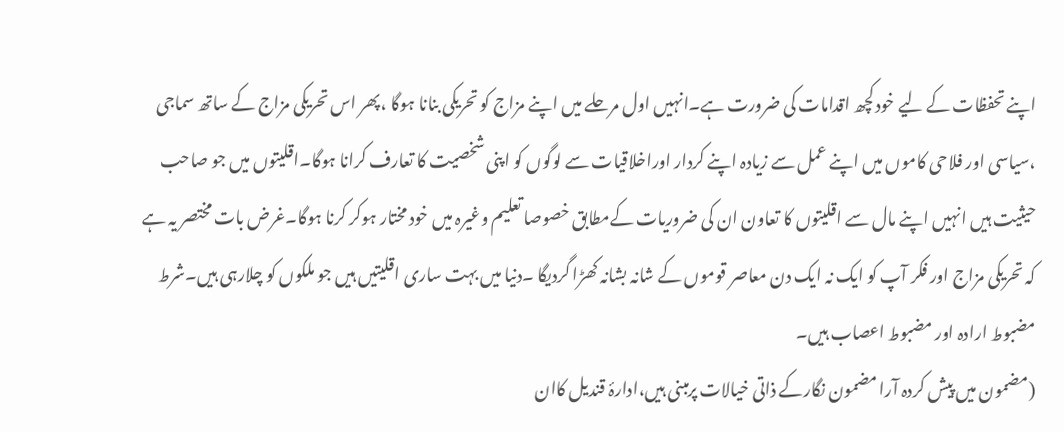اپنے تحفظات کے لیے خودکچھ اقدامات کی ضرورت ہے۔انہیں اول مرحلے میں اپنے مزاج کو تحریکی بنانا ہوگا ،پھر اس تحریکی مزاج کے ساتھ سماجی ،سیاسی اور فلاحی کاموں میں اپنے عمل سے زیادہ اپنے کردار اوراخلاقیات سے لوگوں کو اپنی شخصیت کا تعارف کرانا ہوگا۔اقلیتوں میں جو صاحب حیثیت ہیں انہیں اپنے مال سے اقلیتوں کا تعاون ان کی ضروریات کےمطابق خصوصا تعلیم وغیرہ میں خود مختار ہوکر کرنا ہوگا۔غرض بات مختصر یہ ہے کہ تحریکی مزاج اور فکر آپ کو ایک نہ ایک دن معاصر قوموں کے شانہ بشانہ کھڑا گردیگا ۔دنیا میں بہت ساری اقلیتیں ہیں جو ملکوں کو چلارہی ہیں۔شرط مضبوط ارادہ اور مضبوط اعصاب ہیں۔
(مضمون میں پیش کردہ آرا مضمون نگارکے ذاتی خیالات پرمبنی ہیں،ادارۂ قندیل کاان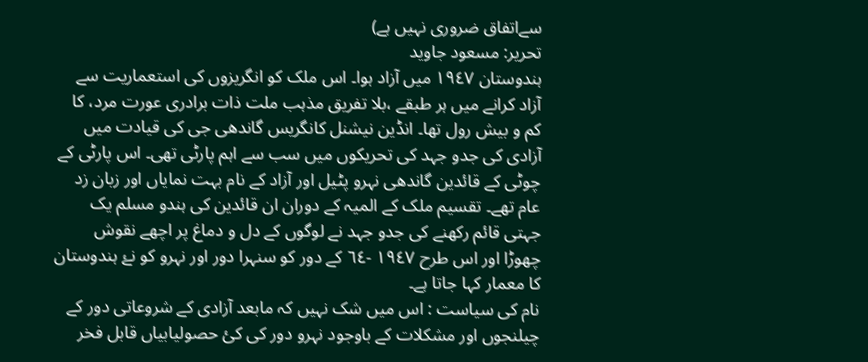سےاتفاق ضروری نہیں ہے)
تحریر: مسعود جاوید
ہندوستان ١٩٤٧ میں آزاد ہوا۔ اس ملک کو انگریزوں کی استعماریت سے آزاد کرانے میں ہر طبقے ،بلا تفریق مذہب ملت ذات برادری عورت مرد، کا کم و بیش رول تھا۔ انڈین نیشنل کانگریس گاندھی جی کی قیادت میں آزادی کی جدو جہد کی تحریکوں میں سب سے اہم پارٹی تھی۔ اس پارٹی کے چوٹی کے قائدین گاندھی نہرو پٹیل اور آزاد کے نام بہت نمایاں اور زبان زد عام تھے۔ تقسیم ملک کے المیہ کے دوران ان قائدین کی ہندو مسلم یک جہتی قائم رکھنے کی جدو جہد نے لوگوں کے دل و دماغ پر اچھے نقوش چھوڑا اور اس طرح ١٩٤٧ -٦٤ کے دور کو سنہرا دور اور نہرو کو نۓ ہندوستان کا معمار کہا جاتا ہے۔
نام کی سیاست : اس میں شک نہیں کہ مابعد آزادی کے شروعاتی دور کے چیلنجوں اور مشکلات کے باوجود نہرو دور کی کئ حصولیابیاں قابل فخر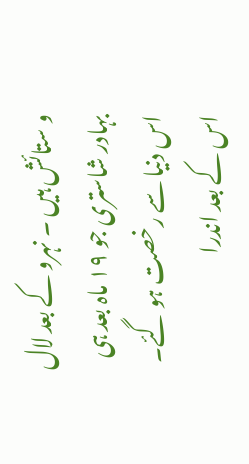و ستائش ہیں ۔ نہرو کے بعد لال بہادر شاستری جو ١٩ ماہ بعد ہی اس دنیا سے رخصت ہو گئے۔ اس کے بعد اندرا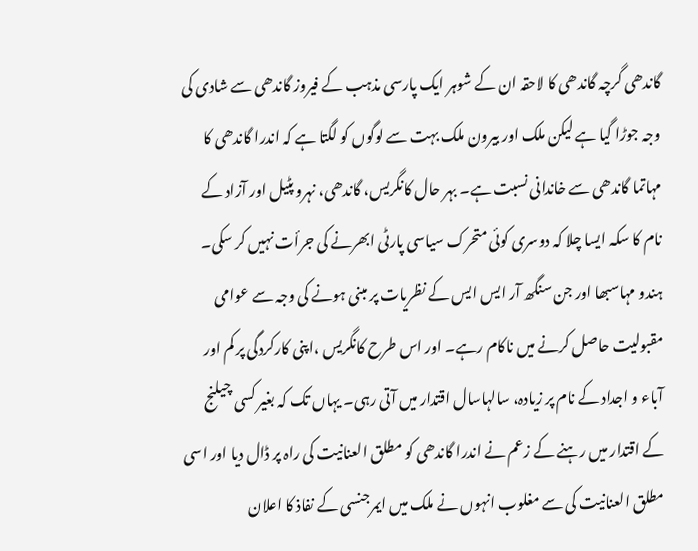گاندھی گرچہ گاندھی کا لاحقہ ان کے شوہر ایک پارسی مذہب کے فیروز گاندھی سے شادی کی وجہ جوڑا گیا ہے لیکن ملک اور بیرون ملک بہت سے لوگوں کو لگتا ہے کہ اندرا گاندھی کا مہاتما گاندھی سے خاندانی نسبت ہے۔ بہر حال کانگریس، گاندھی، نہرو پٹیل اور آزاد کے نام کا سکہ ایسا چلا کہ دوسری کوئی متحرک سیاسی پارٹی ابھرنے کی جرأت نہیں کر سکی۔ ہندو مہاسبھا اور جن سنگھ آر ایس ایس کے نظریات پر مبنی ہونے کی وجہ سے عوامی مقبولیت حاصل کرنے میں ناکام رہے۔ اور اس طرح کانگریس ،اپنی کارکردگی پر کم اور آباء و اجداد کے نام پر زیادہ، سالہاسال اقتدار میں آتی رہی۔ یہاں تک کہ بغیر کسی چیلنج کے اقتدار میں رہنے کے زعم نے اندرا گاندھی کو مطلق العنانیت کی راہ پر ڈال دیا اور اسی مطلق العنانیت کی سے مغلوب انہوں نے ملک میں ایمرجنسی کے نفاذ کا اعلان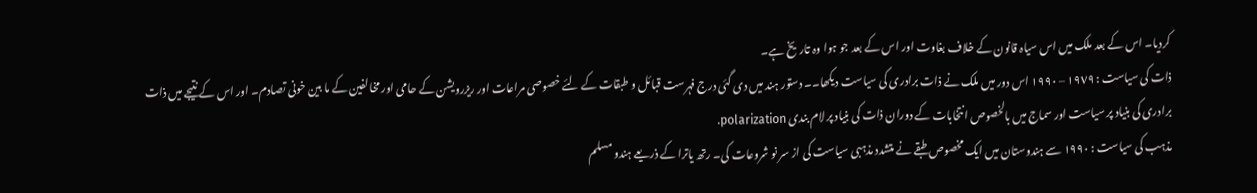کردیا۔ اس کے بعد ملک میں اس سیاہ قانون کے خلاف بغاوت اور اس کے بعد جو ہوا وہ تاریخ ہے۔
ذات کی سیاست : ١٩٧٩ – ١٩٩٠ اس دور میں ملک نے ذات برادری کی سیاست دیکھا۔۔ دستور ہند میں دی گئی درج فہرست قبائل و طبقات کے لئے خصوصی مراعات اور ریزرویشن کے حامی اور مخالفین کے ما بین خونی تصادم۔ اور اس کے نتیجے میں ذات برادری کی بنیاد پر سیاست اور سماج میں بالخصوص انتخابات کے دوران ذات کی بنیاد پر لام بندی polarization.
مذہب کی سیاست : ١٩٩٠ سے ہندوستان میں ایک مخصوص طبقے نے متشدد مذہبی سیاست کی از سر نو شروعات کی۔ رتھ یاترا کے ذریعے ہندو مسلم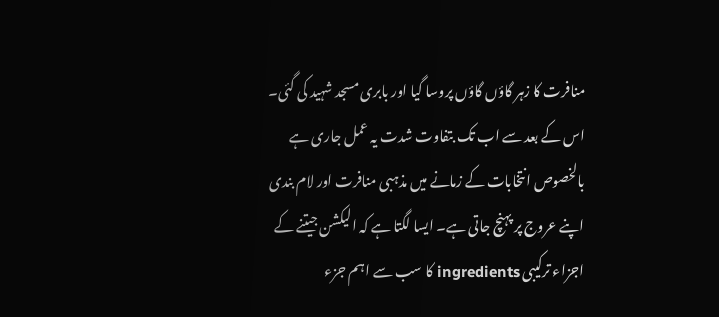منافرت کا زہر گاؤں گاؤں پروسا گیا اور بابری مسجد شہید کی گئی۔ اس کے بعد سے اب تک بتفاوت شدت یہ عمل جاری ہے بالخصوص انتخابات کے زمانے میں مذہبی منافرت اور لام بندی اپنے عروج پر پہنچ جاتی ہے۔ ایسا لگتا ہے کہ الیکشن جیتنے کے اجزاء ترکیبی ingredients کا سب سے اہم جزء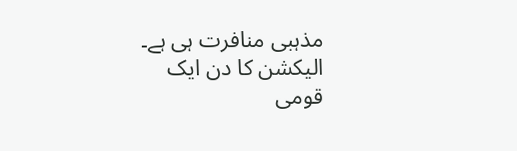مذہبی منافرت ہی ہے۔ الیکشن کا دن ایک قومی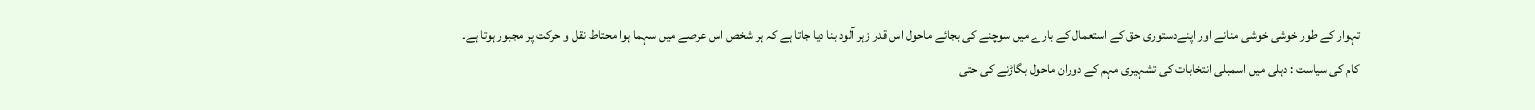تہوار کے طور خوشی خوشی منانے اور اپنےدستوری حق کے استعمال کے بارے میں سوچنے کی بجائے ماحول اس قدر زہر آلود بنا دیا جاتا ہے کہ ہر شخص اس عرصے میں سہما ہوا محتاط نقل و حرکت پر مجبور ہوتا ہے۔
کام کی سیاست : دہلی میں اسمبلی انتخابات کی تشہیری مہم کے دوران ماحول بگاڑنے کی حتی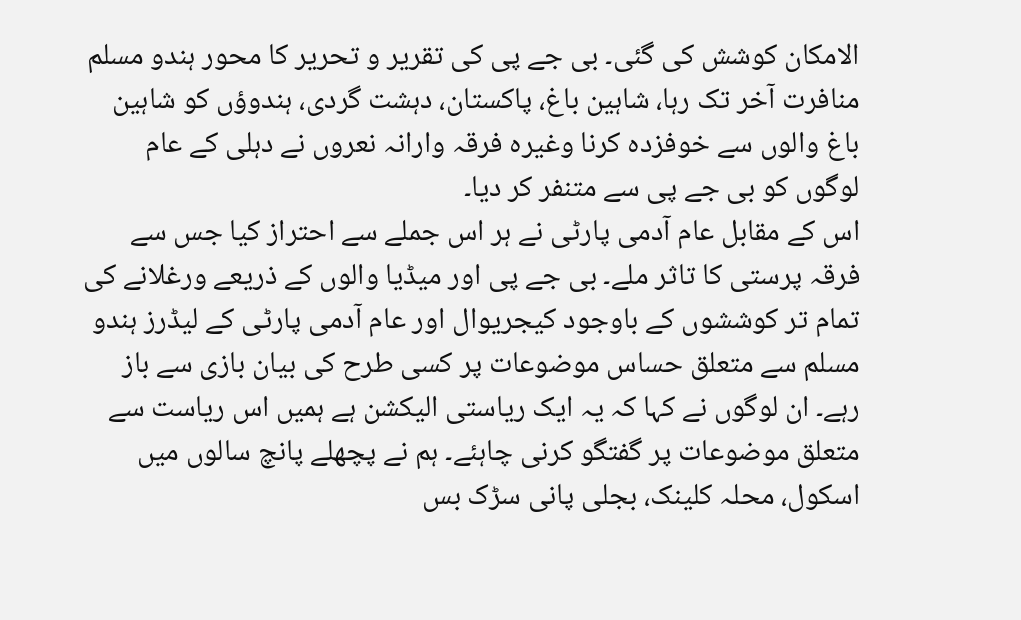الامکان کوشش کی گئی۔ بی جے پی کی تقریر و تحریر کا محور ہندو مسلم منافرت آخر تک رہا، شاہین باغ، پاکستان، دہشت گردی، ہندوؤں کو شاہین باغ والوں سے خوفزدہ کرنا وغیرہ فرقہ وارانہ نعروں نے دہلی کے عام لوگوں کو بی جے پی سے متنفر کر دیا۔
اس کے مقابل عام آدمی پارٹی نے ہر اس جملے سے احتراز کیا جس سے فرقہ پرستی کا تاثر ملے۔ بی جے پی اور میڈیا والوں کے ذریعے ورغلانے کی تمام تر کوششوں کے باوجود کیجریوال اور عام آدمی پارٹی کے لیڈرز ہندو مسلم سے متعلق حساس موضوعات پر کسی طرح کی بیان بازی سے باز رہے۔ ان لوگوں نے کہا کہ یہ ایک ریاستی الیکشن ہے ہمیں اس ریاست سے متعلق موضوعات پر گفتگو کرنی چاہئے۔ ہم نے پچھلے پانچ سالوں میں اسکول، محلہ کلینک، بجلی پانی سڑک بس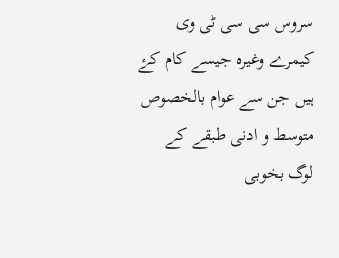سروس سی سی ٹی وی کیمرے وغیرہ جیسے کام کۓ ہیں جن سے عوام بالخصوص متوسط و ادنی طبقے کے لوگ بخوبی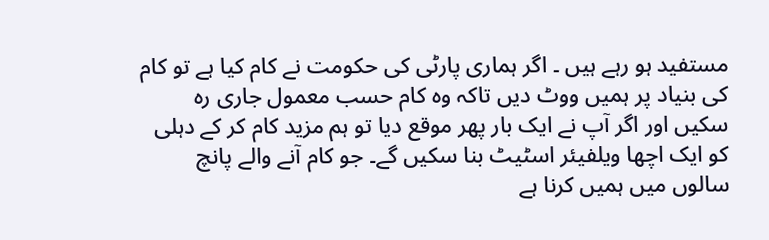مستفید ہو رہے ہیں ۔ اگر ہماری پارٹی کی حکومت نے کام کیا ہے تو کام کی بنیاد پر ہمیں ووٹ دیں تاکہ وہ کام حسب معمول جاری رہ سکیں اور اگر آپ نے ایک بار پھر موقع دیا تو ہم مزید کام کر کے دہلی کو ایک اچھا ویلفیئر اسٹیٹ بنا سکیں گے۔ جو کام آنے والے پانچ سالوں میں ہمیں کرنا ہے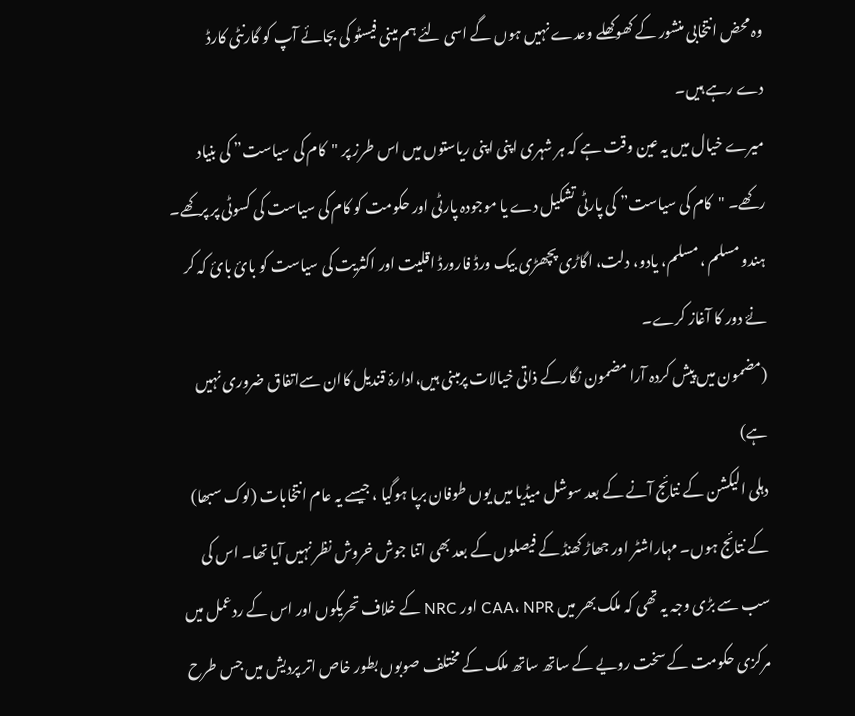وہ محض انتخابی منشور کے کھوکھلے وعدے نہیں ہوں گے اسی لئے ہم مینی فیسٹو کی بجائے آپ کو گارنٹی کارڈ دے رہے ہیں۔
میرے خیال میں یہ عین وقت ہے کہ ہر شہری اپنی اپنی ریاستوں میں اس طرز پر "کام کی سیاست” کی بنیاد رکھے۔ "کام کی سیاست” کی پارٹی تشکیل دے یا موجودہ پارٹی اور حکومت کو کام کی سیاست کی کسوٹی پر پرکھے۔ ہندو مسلم ، مسلم، یادو، دلت، اگاڑی پچھڑی بیک ورڈ فارورڈ اقلیت اور اکثریت کی سیاست کو بائ بائ کہ کر نۓ دور کا آغاز کرے۔
(مضمون میں پیش کردہ آرا مضمون نگارکے ذاتی خیالات پرمبنی ہیں،ادارۂ قندیل کاان سےاتفاق ضروری نہیں ہے)
دہلی الیکشن کے نتائج آنے کے بعد سوشل میڈیا میں یوں طوفان برپا ہوگیا ، جیسے یہ عام انتخابات (لوک سبھا) کے نتائج ہوں۔ مہاراشٹر اور جھاڑ کھنڈ کے فیصلوں کے بعد بھی اتنا جوش خروش نظر نہیں آیا تھا۔ اس کی سب سے بڑی وجہ یہ تھی کہ ملک بھر میں CAA، NPR اور NRC کے خلاف تحریکوں اور اس کے ردعمل میں مرکزی حکومت کے سخت رویے کے ساتھ ساتھ ملک کے مختلف صوبوں بطور خاص اتر پردیش میں جس طرح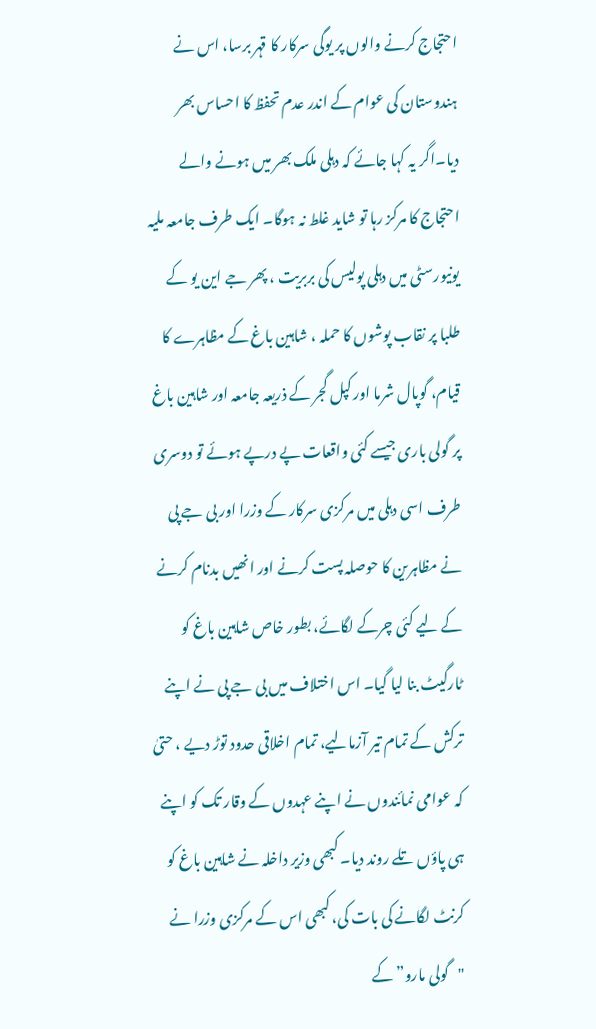احتجاج کرنے والوں پر یوگی سرکار کا قہر برسا، اس نے ہندوستان کی عوام کے اندر عدم تحفظ کا احساس بھر دیا۔اگر یہ کہا جائے کہ دہلی ملک بھر میں ہونے والے احتجاج کا مرکز رہا تو شاید غلط نہ ہوگا۔ ایک طرف جامعہ ملیہ یونیورسٹی میں دہلی پولیس کی بربریت ، پھر جے این یو کے طلبا پر نقاب پوشوں کا حملہ ، شاہین باغ کے مظاہرے کا قیام، گوپال شرما اور کپل گجر کے ذریعہ جامعہ اور شاہین باغ پر گولی باری جیسے کئی واقعات پے درپے ہوئے تو دوسری طرف اسی دہلی میں مرکزی سرکار کے وزرا اور بی جے پی نے مظاہرین کا حوصلہ پست کرنے اور انھیں بدنام کرنے کے لیے کئی چرکے لگائے، بطور خاص شاہین باغ کو ٹارگیٹ بنا لیا گیا۔ اس اختلاف میں بی جے پی نے اپنے ترکش کے تمام تیر آزمالیے، تمام اخلاقی حدود توڑ دیے ، حتیٰ کہ عوامی نمائندوں نے اپنے عہدوں کے وقار تک کو اپنے ہی پاؤں تلے روند دیا۔ کبھی وزیر داخلہ نے شاہین باغ کو کرنٹ لگانے کی بات کی، کبھی اس کے مرکزی وزرا نے "گولی مارو” کے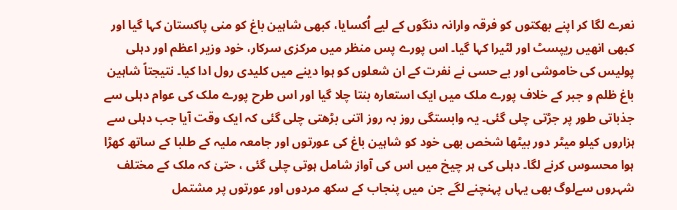نعرے لگا کر اپنے بھکتوں کو فرقہ وارانہ دنگوں کے لیے اُکسایا، کبھی شاہین باغ کو منی پاکستان کہا گیا اور کبھی انھیں ریپسٹ اور لٹیرا کہا گیا۔ اس پورے پس منظر میں مرکزی سرکار، خود وزیر اعظم اور دہلی پولیس کی خاموشی اور بے حسی نے نفرت کے ان شعلوں کو ہوا دینے میں کلیدی رول ادا کیا۔ نتیجتاً شاہین باغ ظلم و جبر کے خلاف پورے ملک میں ایک استعارہ بنتا چلا گیا اور اس طرح پورے ملک کی عوام دہلی سے جذباتی طور پر جڑتی چلی گئی۔ یہ وابستگی روز بہ روز اتنی بڑھتی چلی گئی کہ ایک وقت آیا جب دہلی سے ہزاروں کیلو میٹر دور بیٹھا شخص بھی خود کو شاہین باغ کی عورتوں اور جامعہ ملیہ کے طلبا کے ساتھ کھڑا ہوا محسوس کرنے لگا۔ دہلی کی ہر چیخ میں اس کی آواز شامل ہوتی چلی گئی ، حتیٰ کہ ملک کے مختلف شہروں سےلوگ بھی یہاں پہنچنے لگے جن میں پنجاب کے سکھ مردوں اور عورتوں پر مشتمل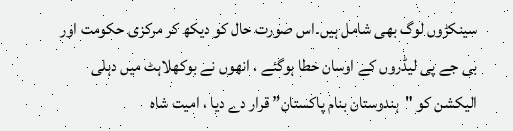سینکڑوں لوگ بھی شامل ہیں۔اس صورت حال کو دیکھ کر مرکزی حکومت اور بی جے پی لیڈروں کے اوسان خطا ہوگئے ، انھوں نے بوکھلاہٹ میں دہلی الیکشن کو "ہندوستان بنام پاکستان” قرار دے دیا ، امیت شاہ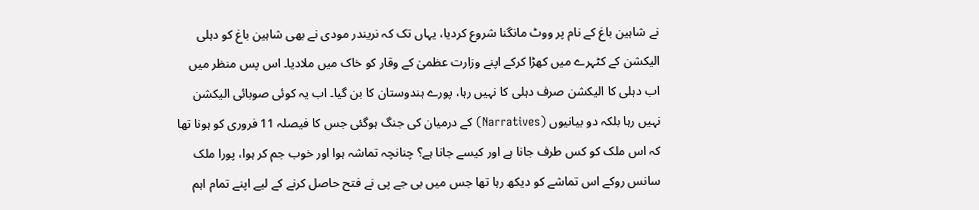نے شاہین باغ کے نام پر ووٹ مانگنا شروع کردیا، یہاں تک کہ نریندر مودی نے بھی شاہین باغ کو دہلی الیکشن کے کٹہرے میں کھڑا کرکے اپنے وزارت عظمیٰ کے وقار کو خاک میں ملادیا۔ اس پس منظر میں اب دہلی کا الیکشن صرف دہلی کا نہیں رہا، پورے ہندوستان کا بن گیا۔ اب یہ کوئی صوبائی الیکشن نہیں رہا بلکہ دو بیانیوں (Narratives) کے درمیان کی جنگ ہوگئی جس کا فیصلہ 11 فروری کو ہونا تھا کہ اس ملک کو کس طرف جانا ہے اور کیسے جانا ہے؟ چنانچہ تماشہ ہوا اور خوب جم کر ہوا، پورا ملک سانس روکے اس تماشے کو دیکھ رہا تھا جس میں بی جے پی نے فتح حاصل کرنے کے لیے اپنے تمام اہم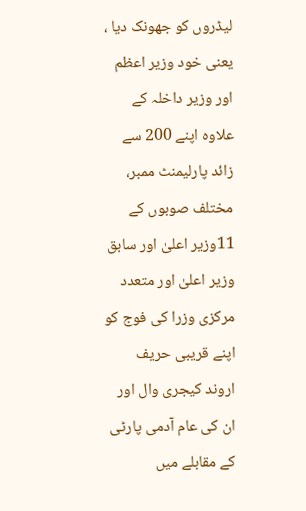لیڈروں کو جھونک دیا ، یعنی خود وزیر اعظم اور وزیر داخلہ کے علاوہ اپنے 200 سے زائد پارلیمنٹ ممبر، مختلف صوبوں کے 11وزیر اعلیٰ اور سابق وزیر اعلیٰ اور متعدد مرکزی وزرا کی فوج کو اپنے قریبی حریف اروند کیجری وال اور ان کی عام آدمی پارٹی کے مقابلے میں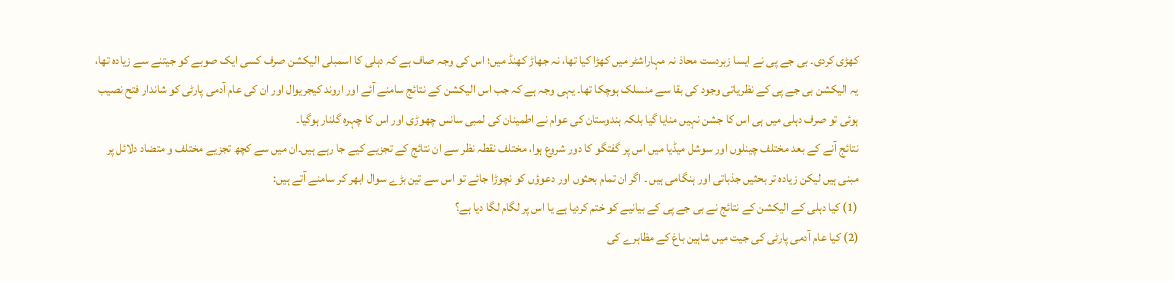کھڑی کردی۔ بی جے پی نے ایسا زبردست محاذ نہ مہاراشٹر میں کھڑا کیا تھا، نہ جھاڑ کھنڈ میں؛ اس کی وجہ صاف ہے کہ دہلی کا اسمبلی الیکشن صرف کسی ایک صوبے کو جیتنے سے زیادہ تھا، یہ الیکشن بی جے پی کے نظریاتی وجود کی بقا سے منسلک ہوچکا تھا۔ یہی وجہ ہے کہ جب اس الیکشن کے نتائج سامنے آئے اور اروند کیجریوال اور ان کی عام آدمی پارٹی کو شاندار فتح نصیب ہوئی تو صرف دہلی میں ہی اس کا جشن نہیں منایا گیا بلکہ ہندوستان کی عوام نے اطمینان کی لمبی سانس چھوڑی اور اس کا چہرہ گلنار ہوگیا۔
نتائج آنے کے بعد مختلف چینلوں اور سوشل میڈیا میں اس پر گفتگو کا دور شروع ہوا، مختلف نقطہ نظر سے ان نتائج کے تجزیے کیے جا رہے ہیں۔ان میں سے کچھ تجزیے مختلف و متضاد دلائل پر مبنی ہیں لیکن زیادہ تر بحثیں جذباتی اور ہنگامی ہیں ۔ اگر ان تمام بحثوں اور دعوؤں کو نچوڑا جائے تو اس سے تین بڑے سوال ابھر کر سامنے آتے ہیں:
(1) کیا دہلی کے الیکشن کے نتائج نے بی جے پی کے بیانیے کو ختم کردیا ہے یا اس پر لگام لگا دیا ہے؟
(2) کیا عام آدمی پارٹی کی جیت میں شاہین باغ کے مظاہرے کی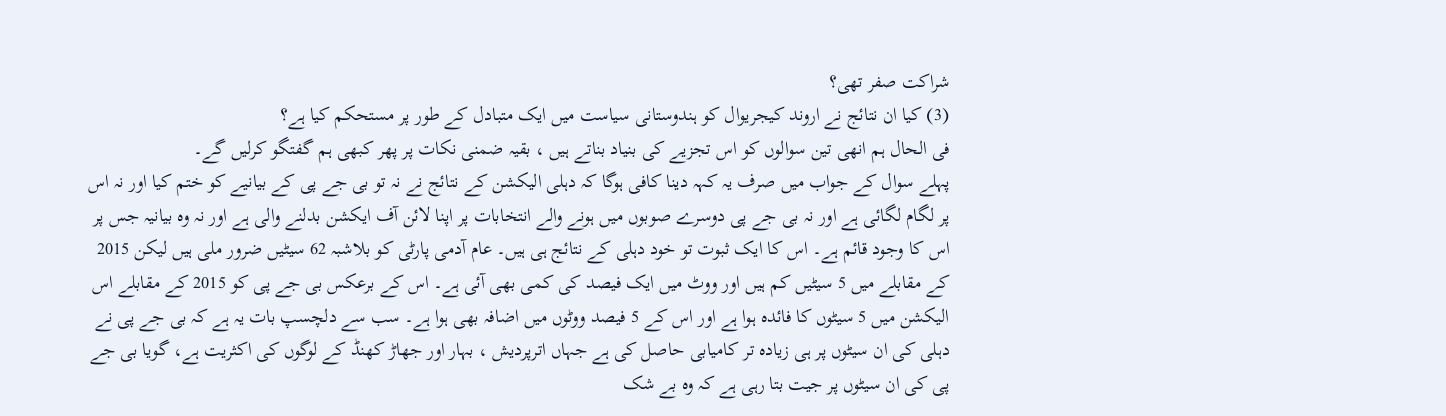شراکت صفر تھی؟
(3) کیا ان نتائج نے اروند کیجریوال کو ہندوستانی سیاست میں ایک متبادل کے طور پر مستحکم کیا ہے؟
فی الحال ہم انھی تین سوالوں کو اس تجزیے کی بنیاد بناتے ہیں ، بقیہ ضمنی نکات پر پھر کبھی ہم گفتگو کرلیں گے۔
پہلے سوال کے جواب میں صرف یہ کہہ دینا کافی ہوگا کہ دہلی الیکشن کے نتائج نے نہ تو بی جے پی کے بیانیے کو ختم کیا اور نہ اس پر لگام لگائی ہے اور نہ بی جے پی دوسرے صوبوں میں ہونے والے انتخابات پر اپنا لائن آف ایکشن بدلنے والی ہے اور نہ وہ بیانیہ جس پر اس کا وجود قائم ہے۔ اس کا ایک ثبوت تو خود دہلی کے نتائج ہی ہیں۔ عام آدمی پارٹی کو بلاشبہ 62 سیٹیں ضرور ملی ہیں لیکن 2015 کے مقابلے میں 5 سیٹیں کم ہیں اور ووٹ میں ایک فیصد کی کمی بھی آئی ہے۔ اس کے برعکس بی جے پی کو 2015 کے مقابلے اس الیکشن میں 5 سیٹوں کا فائدہ ہوا ہے اور اس کے 5 فیصد ووٹوں میں اضافہ بھی ہوا ہے۔ سب سے دلچسپ بات یہ ہے کہ بی جے پی نے دہلی کی ان سیٹوں پر ہی زیادہ تر کامیابی حاصل کی ہے جہاں اترپردیش ، بہار اور جھاڑ کھنڈ کے لوگوں کی اکثریت ہے، گویا بی جے پی کی ان سیٹوں پر جیت بتا رہی ہے کہ وہ بے شک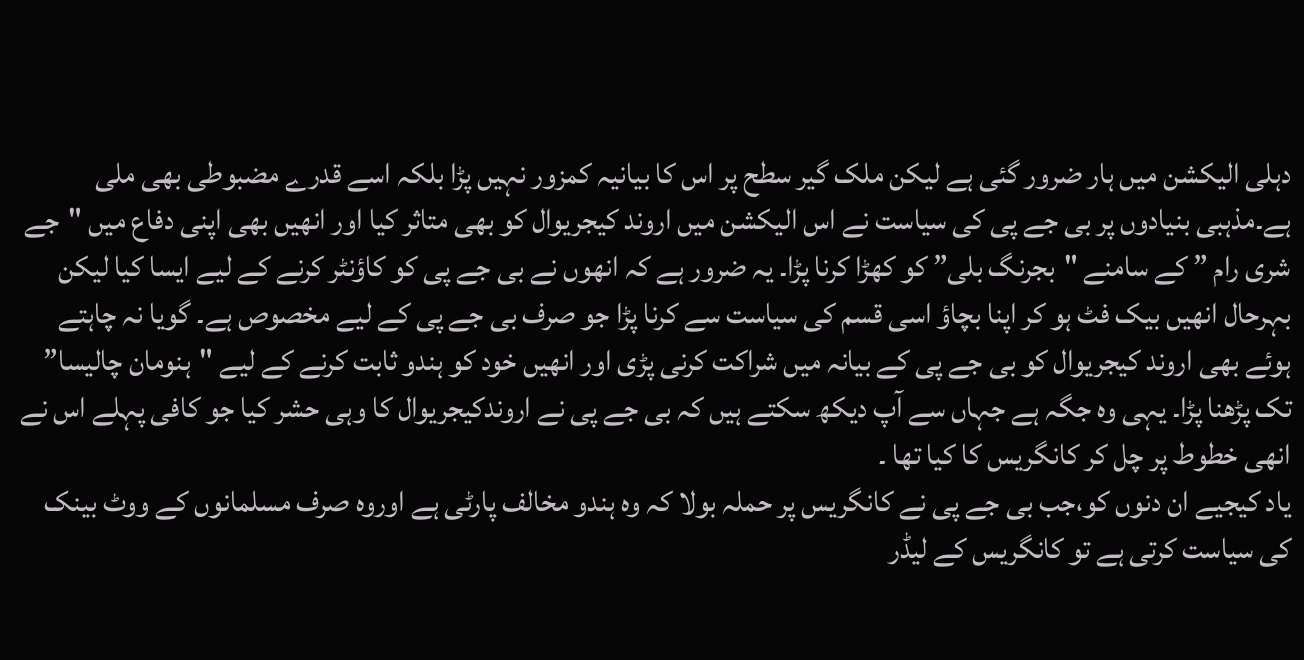دہلی الیکشن میں ہار ضرور گئی ہے لیکن ملک گیر سطح پر اس کا بیانیہ کمزور نہیں پڑا بلکہ اسے قدرے مضبوطی بھی ملی ہے۔مذہبی بنیادوں پر بی جے پی کی سیاست نے اس الیکشن میں اروند کیجریوال کو بھی متاثر کیا اور انھیں بھی اپنی دفاع میں "جے شری رام ” کے سامنے "بجرنگ بلی” کو کھڑا کرنا پڑا۔ یہ ضرور ہے کہ انھوں نے بی جے پی کو کاؤنٹر کرنے کے لیے ایسا کیا لیکن بہرحال انھیں بیک فٹ ہو کر اپنا بچاؤ اسی قسم کی سیاست سے کرنا پڑا جو صرف بی جے پی کے لیے مخصوص ہے۔ گویا نہ چاہتے ہوئے بھی اروند کیجریوال کو بی جے پی کے بیانہ میں شراکت کرنی پڑی اور انھیں خود کو ہندو ثابت کرنے کے لیے "ہنومان چالیسا” تک پڑھنا پڑا۔ یہی وہ جگہ ہے جہاں سے آپ دیکھ سکتے ہیں کہ بی جے پی نے اروندکیجریوال کا وہی حشر کیا جو کافی پہلے اس نے انھی خطوط پر چل کر کانگریس کا کیا تھا ۔
یاد کیجیے ان دنوں کو،جب بی جے پی نے کانگریس پر حملہ بولا کہ وہ ہندو مخالف پارٹی ہے اوروہ صرف مسلمانوں کے ووٹ بینک کی سیاست کرتی ہے تو کانگریس کے لیڈر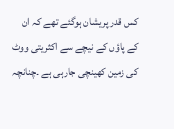کس قدر پریشان ہوگئے تھے کہ ان کے پاؤں کے نیچے سے اکثریتی ووٹ کی زمین کھینچی جارہی ہے ۔چنانچہ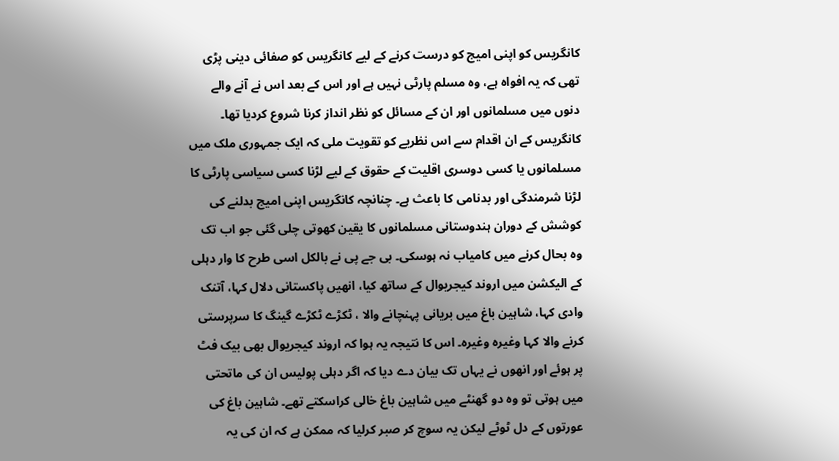کانگریس کو اپنی امیج کو درست کرنے کے لیے کانگریس کو صفائی دینی پڑی تھی کہ یہ افواہ ہے، وہ مسلم پارٹی نہیں ہے اور اس کے بعد اس نے آنے والے دنوں میں مسلمانوں اور ان کے مسائل کو نظر انداز کرنا شروع کردیا تھا۔ کانگریس کے ان اقدام سے اس نظریے کو تقویت ملی کہ ایک جمہوری ملک میں مسلمانوں یا کسی دوسری اقلیت کے حقوق کے لیے لڑنا کسی سیاسی پارٹی کا لڑنا شرمندگی اور بدنامی کا باعث ہے۔ چنانچہ کانگریس اپنی امیج بدلنے کی کوشش کے دوران ہندوستانی مسلمانوں کا یقین کھوتی چلی گئی جو اب تک وہ بحال کرنے میں کامیاب نہ ہوسکی۔ بی جے پی نے بالکل اسی طرح کا وار دہلی کے الیکشن میں اروند کیجریوال کے ساتھ کیا، انھیں پاکستانی دلال کہا، آتنک وادی کہا، شاہین باغ میں بریانی پہنچانے والا ، ٹکڑے ٹکڑے گینگ کا سرپرستی کرنے والا کہا وغیرہ وغیرہ۔ اس کا نتیجہ یہ ہوا کہ اروند کیجریوال بھی بیک فٹ پر ہوئے اور انھوں نے یہاں تک بیان دے دیا کہ اگر دہلی پولیس ان کی ماتحتی میں ہوتی تو وہ دو گھنٹے میں شاہین باغ خالی کراسکتے تھے۔ شاہین باغ کی عورتوں کے دل ٹوٹے لیکن یہ سوچ کر صبر کرلیا کہ ممکن ہے کہ ان کی یہ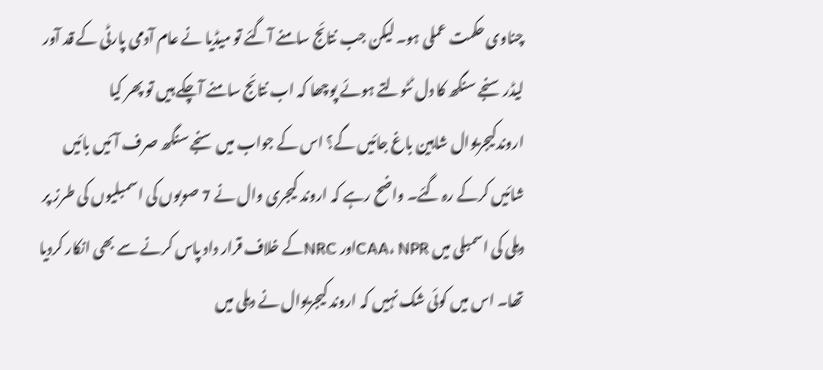چناوی حکمت عملی ہو۔ لیکن جب نتائج سامنے آگئے تو میڈیا نے عام آدمی پارٹی کے قد آور لیڈر سنجے سنگھ کا دل ٹٹولتے ہوئے پوچھا کہ اب نتائج سامنے آچکے ہیں تو پھر کیا اروندکیجریوال شاہین باغ جائیں گے؟ اس کے جواب میں سنجے سنگھ صرف آئیں بائیں شائیں کرکے رہ گئے۔ واضح رہے کہ اروند کیجری وال نے 7 صوبوں کی اسمبلیوں کی طرز پر دہلی کی اسمبلی میں CAA، NPRاور NRCکے خلاف قرار داد پاس کرنے سے بھی انکار کردیا تھا۔ اس میں کوئی شک نہیں کہ اروند کیجریوال نے دہلی میں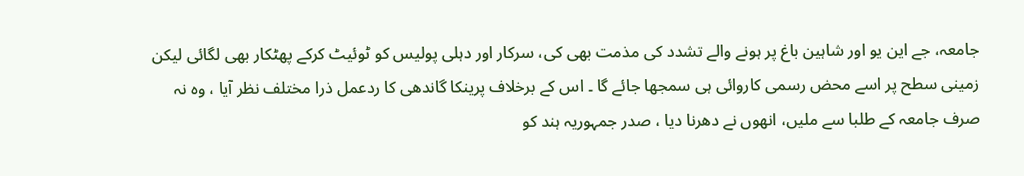جامعہ، جے این یو اور شاہین باغ پر ہونے والے تشدد کی مذمت بھی کی، سرکار اور دہلی پولیس کو ٹوئیٹ کرکے پھٹکار بھی لگائی لیکن زمینی سطح پر اسے محض رسمی کاروائی ہی سمجھا جائے گا ۔ اس کے برخلاف پرینکا گاندھی کا ردعمل ذرا مختلف نظر آیا ، وہ نہ صرف جامعہ کے طلبا سے ملیں، انھوں نے دھرنا دیا ، صدر جمہوریہ ہند کو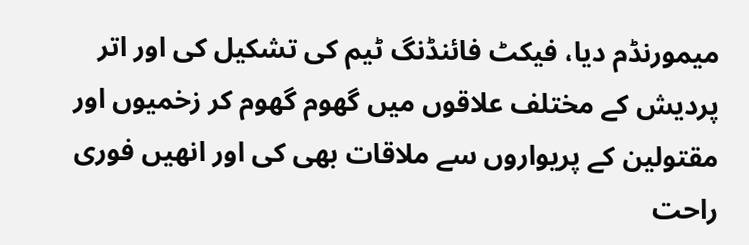میمورنڈم دیا، فیکٹ فائنڈنگ ٹیم کی تشکیل کی اور اتر پردیش کے مختلف علاقوں میں گھوم گھوم کر زخمیوں اور مقتولین کے پریواروں سے ملاقات بھی کی اور انھیں فوری راحت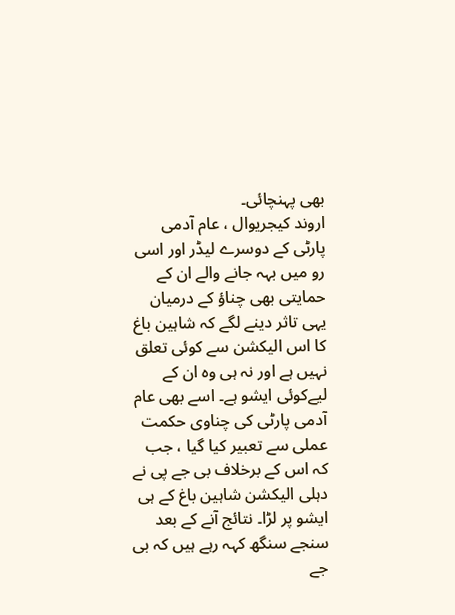بھی پہنچائی۔
اروند کیجریوال ، عام آدمی پارٹی کے دوسرے لیڈر اور اسی رو میں بہہ جانے والے ان کے حمایتی بھی چناؤ کے درمیان یہی تاثر دینے لگے کہ شاہین باغ کا اس الیکشن سے کوئی تعلق نہیں ہے اور نہ ہی وہ ان کے لیےکوئی ایشو ہے۔ اسے بھی عام آدمی پارٹی کی چناوی حکمت عملی سے تعبیر کیا گیا ، جب کہ اس کے برخلاف بی جے پی نے دہلی الیکشن شاہین باغ کے ہی ایشو پر لڑا۔ نتائج آنے کے بعد سنجے سنگھ کہہ رہے ہیں کہ بی جے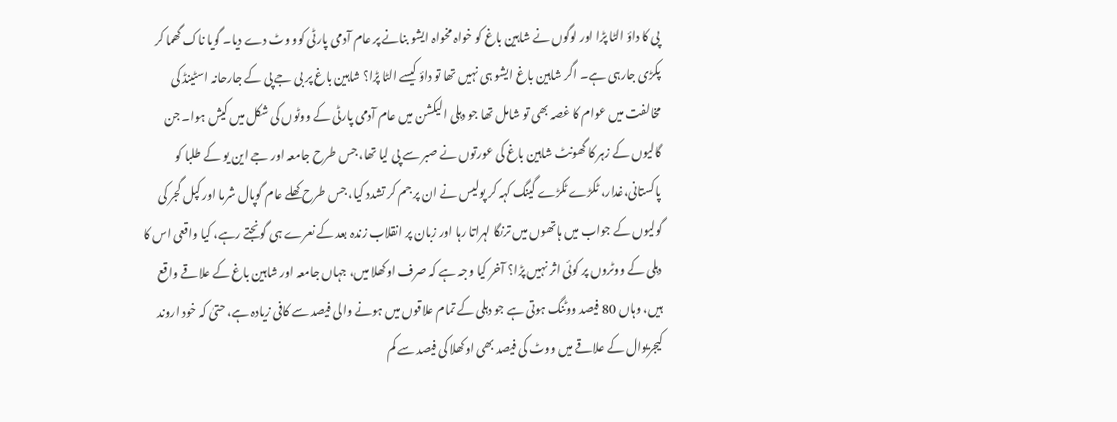پی کا داؤ الٹا پڑا اور لوگوں نے شاہین باغ کو خواہ مخواہ ایشو بنانے پر عام آدمی پارٹی کوو وٹ دے دیا۔ گویا ناک گھما کر پکڑی جارہی ہے۔ اگر شاہین باغ ایشو ہی نہیں تھا تو داؤ کیسے الٹا پڑا؟ شاہین باغ پر بی جے پی کے جارحانہ اسٹینڈ کی مخالفت میں عوام کا غصہ بھی تو شامل تھا جو دہلی الیکشن میں عام آدمی پارٹی کے ووٹوں کی شکل میں کیش ہوا۔ جن گالیوں کے زہر کا گھونٹ شاہین باغ کی عورتوں نے صبر سے پی لیا تھا، جس طرح جامعہ اور جے این یو کے طلبا کو پاکستانی،غدار، ٹکڑے ٹکڑے گینگ کہہ کر پولیس نے ان پر جم کر تشدد کیا، جس طرح کھلے عام گوپال شرما اور کپل گجر کی گولیوں کے جواب میں ہاتھوں میں ترنگا لہراتا رہا اور زبان پر انقلاب زندہ بعد کے نعرے ہی گونجتے رہے، کیا واقعی اس کا دہلی کے ووٹروں پر کوئی اثر نہیں پڑا؟ آخر کیا وجہ ہے کہ صرف اوکھلا میں، جہاں جامعہ اور شاہین باغ کے علاقے واقع ہیں، وہاں 80 فیصد ووٹنگ ہوتی ہے جو دہلی کے تمام علاقوں میں ہونے والی فیصد سے کافی زیادہ ہے، حتیٰ کہ خود اروند کیجریوال کے علاقے میں ووٹ کی فیصد بھی اوکھلا کی فیصد سے کم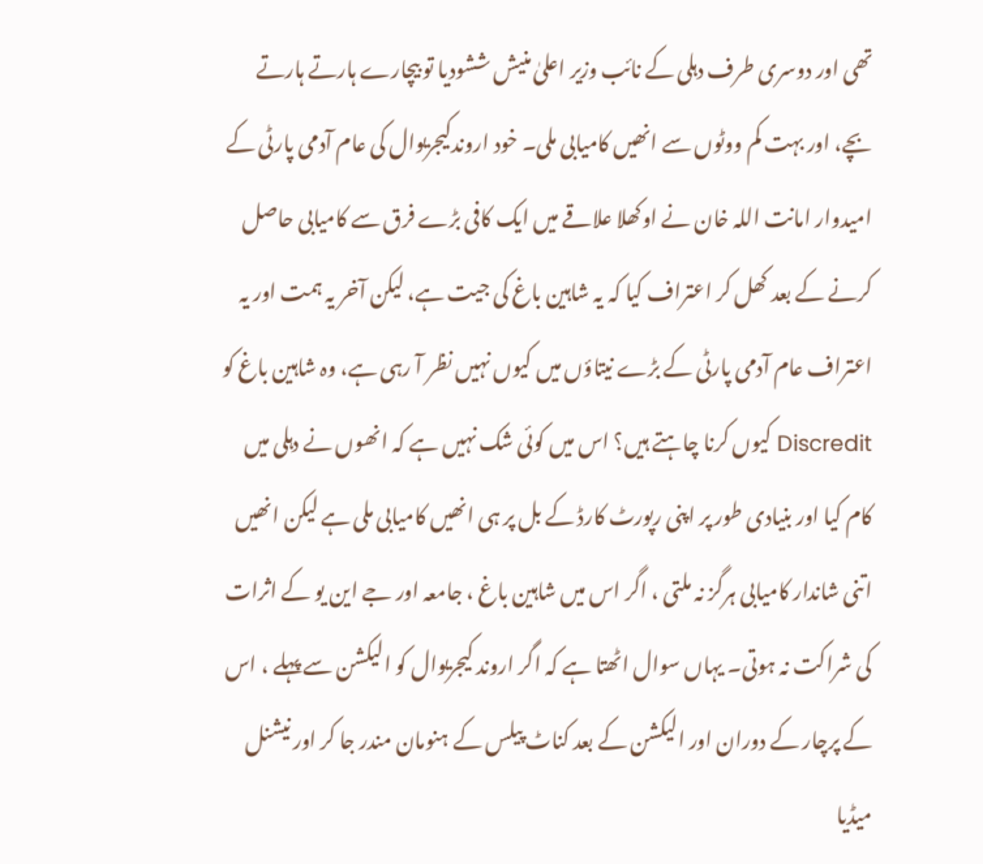تھی اور دوسری طرف دہلی کے نائب وزیر اعلیٰ منیش ششودیا تو بیچارے ہارتے ہارتے بچے، اور بہت کم ووٹوں سے انھیں کامیابی ملی۔ خود اروندکیجریوال کی عام آدمی پارٹی کے امیدوار امانت اللہ خان نے اوکھلا علاقے میں ایک کافی بڑے فرق سے کامیابی حاصل کرنے کے بعد کھل کر اعتراف کیا کہ یہ شاہین باغ کی جیت ہے، لیکن آخر یہ ہمت اور یہ اعتراف عام آدمی پارٹی کے بڑے نیتاؤں میں کیوں نہیں نظر آ رہی ہے، وہ شاہین باغ کو Discredit کیوں کرنا چاہتے ہیں؟ اس میں کوئی شک نہیں ہے کہ انھوں نے دہلی میں کام کیا اور بنیادی طور پر اپنی رپورٹ کارڈ کے بل پر ہی انھیں کامیابی ملی ہے لیکن انھیں اتنی شاندار کامیابی ہرگز نہ ملتی ، اگر اس میں شاہین باغ ، جامعہ اور جے این یو کے اثرات کی شراکت نہ ہوتی۔ یہاں سوال اٹھتا ہے کہ اگر اروند کیجریوال کو الیکشن سے پہلے ، اس کے پرچار کے دوران اور الیکشن کے بعد کناٹ پیلس کے ہنومان مندر جا کر اور نیشنل میڈیا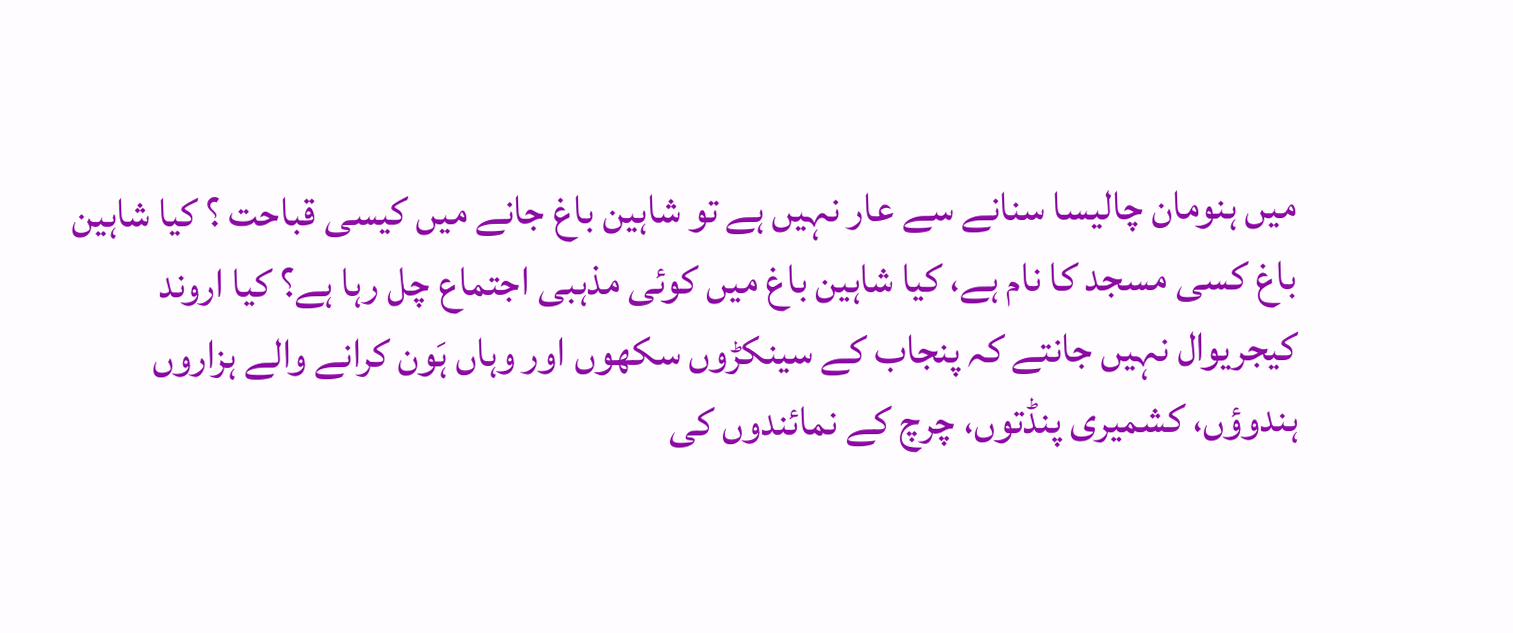میں ہنومان چالیسا سنانے سے عار نہیں ہے تو شاہین باغ جانے میں کیسی قباحت ؟ کیا شاہین باغ کسی مسجد کا نام ہے، کیا شاہین باغ میں کوئی مذہبی اجتماع چل رہا ہے؟ کیا اروند کیجریوال نہیں جانتے کہ پنجاب کے سینکڑوں سکھوں اور وہاں ہَون کرانے والے ہزاروں ہندوؤں، کشمیری پنڈتوں، چرچ کے نمائندوں کی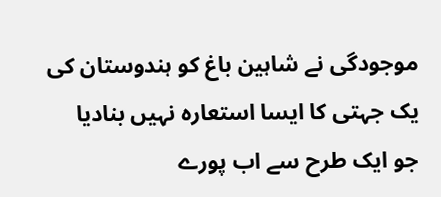موجودگی نے شاہین باغ کو ہندوستان کی یک جہتی کا ایسا استعارہ نہیں بنادیا جو ایک طرح سے اب پورے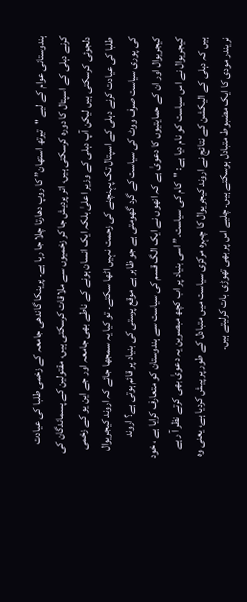ہندوستانی عوام کے لیے "تیرتھ استھان” کا روپ دھارتا چلا جا رہا ہے۔ پرینکا گاندھی جامعہ کے زخمی طلبا کی عیادت کرنے دہلی کے اسپتال کا دورہ کرسکتی ہیں، اتر پردیش جا کر زخمیوں سے ملاقات کرسکتی ہیں، مقتولین کے پسماندگان کی دلجوئی کرسکتی ہیں لیکن آپ دہلی کے وزیر اعلیٰ بلکہ ایک انسان ہونے کے ناطے بھی جامعہ اور جے این یو کے زخمی طلبا کی عیادت کرنے دہلی کے اسپتال تک پہنچنے کی زحمت نہیں اٹھا سکتے۔ تو کیا یہ سمجھا جائے کہ اروند کیجریوال کی پوری سیاست صرف ووٹ کی سیاست کے گرد گھومتی ہے جو ظاہر ہے موقع پرستی کی بنیاد پر قائم ہوتی ہے؟ اروند کیجریوال اور ان کے حمایتیوں کا دعویٰ ہے کہ انھوں نے ایک الگ قسم کی سیاست سے ہندوستان کو متعارف کرایا ہے ، خود کیجریوال نے اس سیاست کو نام دیا ہے: "کام کی سیاست۔” اسی بنیاد پر اب کچھ مبصرین یہ دعویٰ بھی کرتے نظر آ رہے ہیں کہ دہلی کے الیکشن کے نتائج نے اروند کیجریوال کا چہرہ مرکزی سیاست میں متبادل کے طور پر پیش کردیا ہے، یعنی وہ نریندر مودی کا ایک مضبوط متبادل ہوسکتے ہیں۔ چلیے اس پر بھی تھوڑی بات کرلیتے ہیں۔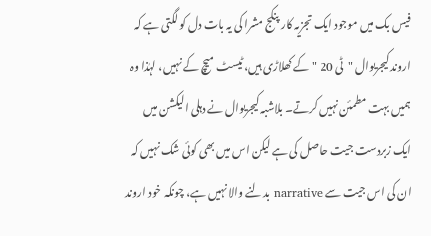فیس بک میں موجود ایک تجزیہ کار پنکج مشرا کی یہ بات دل کو لگتی ہے کہ اروند کیجریوال "ٹی 20 "کے کھلاڑی ہیں، ٹیسٹ میچ کے نہیں، لہٰذا وہ ہمیں بہت مطمئن نہیں کرتے۔ بلاشبہ کیجریوال نے دہلی الیکشن میں ایک زبردست جیت حاصل کی ہے لیکن اس میں بھی کوئی شک نہیں کہ ان کی اس جیت سے narrative بدلنے والا نہیں ہے، چونکہ خود اروند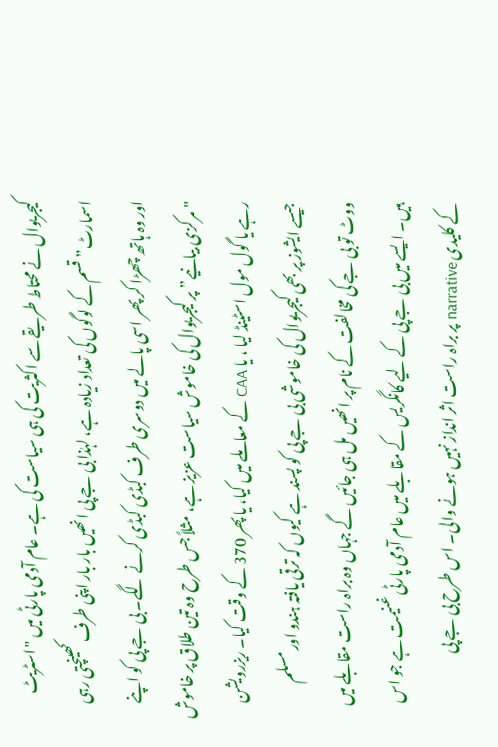کیجریوال نے محتاط طریقے سے اکثریت کی ہی سیاست کی ہے۔ عام آدمی پارٹی میں "اسٹریٹ اسمارٹ” قسم کے لوگوں کی تعداد زیادہ ہے، لہٰذا بی جے پی انھیں بار بار اپنی طرف کھینچتی رہی اور وہ ہاتھ چھڑا کر پھر اسی پالے میں دوسری طرف کبڈی کبڈی کرنے لگے۔ بی جے پی کو اپنے "مرکزی بیانیے” پر کیجریوال کی خاموش سیاست عزیز ہے، مثلاً جس طرح وہ تین طلاق پر خاموش رہے یا گول مول اسٹینڈ لیا ، یا CAA کے معاملے میں کیا، یا پھر 370 کے وقت کیا۔ ریزرویشن جیسے ایشوز پر بھی کیجریوال کی خاموشی بی جے پی کو پسند ہے کیوں کہ ترقی یافتہ ہندو اور مسلم ووٹ تو بی جے کی مخالفت کے نام پر انھیں مل ہی جائیں گے جہاں وہ براہ راست مقابلے میں ہیں۔ ایسے میں بی جے پی کے لیے کانگریس کے مقابلے میں عام آدمی پارٹی غنیمت ہے جو اس کے کلیدی narrative پر براہ راست اثر انداز نہیں ہونے والی۔ اس طرح بی جے پی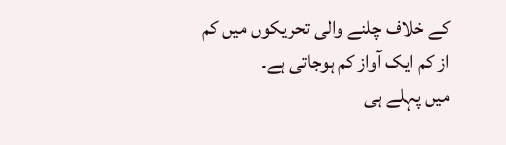کے خلاف چلنے والی تحریکوں میں کم از کم ایک آواز کم ہوجاتی ہے۔
میں پہلے ہی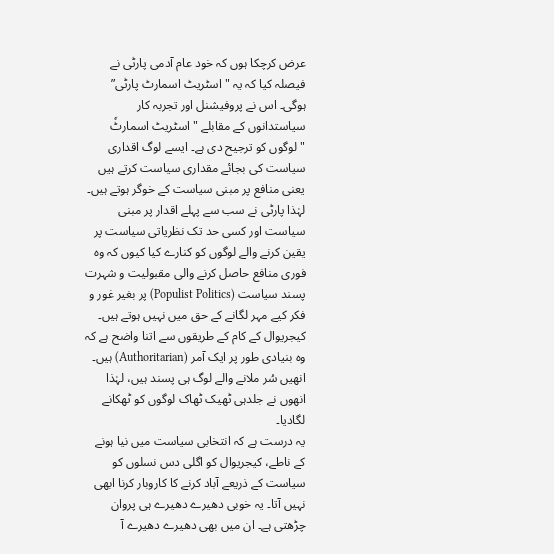عرض کرچکا ہوں کہ خود عام آدمی پارٹی نے فیصلہ کیا کہ یہ "اسٹریٹ اسمارٹ پارٹی” ہوگی۔ اس نے پروفیشنل اور تجربہ کار سیاستدانوں کے مقابلے "اسٹریٹ اسمارٹٗ "لوگوں کو ترجیح دی ہے۔ ایسے لوگ اقداری سیاست کی بجائے مقداری سیاست کرتے ہیں یعنی منافع پر مبنی سیاست کے خوگر ہوتے ہیں۔ لہٰذا پارٹی نے سب سے پہلے اقدار پر مبنی سیاست اور کسی حد تک نظریاتی سیاست پر یقین کرنے والے لوگوں کو کنارے کیا کیوں کہ وہ فوری منافع حاصل کرنے والی مقبولیت و شہرت پسند سیاست (Populist Politics) پر بغیر غور و فکر کیے مہر لگانے کے حق میں نہیں ہوتے ہیں۔
کیجریوال کے کام کے طریقوں سے اتنا واضح ہے کہ وہ بنیادی طور پر ایک آمر (Authoritarian) ہیں۔ انھیں سُر ملانے والے لوگ ہی پسند ہیں، لہٰذا انھوں نے جلدہی ٹھیک ٹھاک لوگوں کو ٹھکانے لگادیا۔
یہ درست ہے کہ انتخابی سیاست میں نیا ہونے کے ناطے، کیجریوال کو اگلی دس نسلوں کو سیاست کے ذریعے آباد کرنے کا کاروبار کرنا ابھی نہیں آتا۔ یہ خوبی دھیرے دھیرے ہی پروان چڑھتی ہے۔ ان میں بھی دھیرے دھیرے آ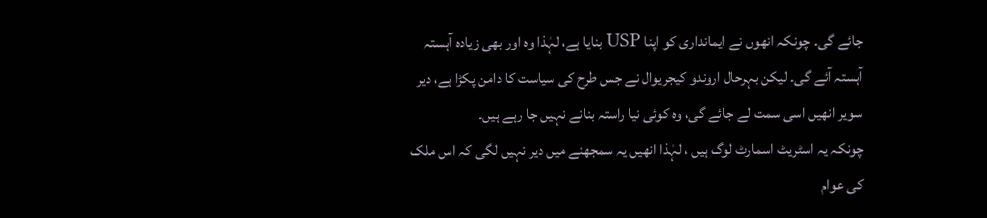جائے گی۔ چونکہ انھوں نے ایمانداری کو اپنا USP بنایا ہے، لہٰذا وہ اور بھی زیادہ آہستہ آہستہ آئے گی۔ لیکن بہرحال اروندو کیجریوال نے جس طرح کی سیاست کا دامن پکڑا ہے، دیر سویر انھیں اسی سمت لے جائے گی، وہ کوئی نیا راستہ بنانے نہیں جا رہے ہیں۔
چونکہ یہ اسٹریٹ اسمارٹ لوگ ہیں ، لہٰذا انھیں یہ سمجھنے میں دیر نہیں لگی کہ اس ملک کی عوام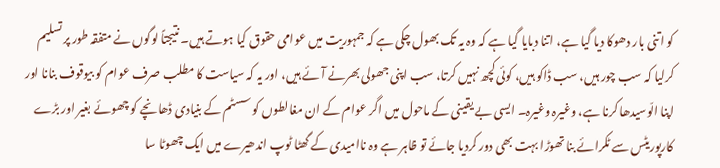کو اتنی بار دھوکا دیا گیا ہے، اتنا دبایا گیا ہے کہ وہ یہ تک بھول چکی ہے کہ جمہوریت میں عوامی حقوق کیا ہوتے ہیں۔ نتیجتاً لوگوں نے متفقہ طور پر تسلیم کرلیا کہ سب چور ہیں، سب ڈاکو ہیں، کوئی کچھ نہیں کرتا، سب اپنی جھولی بھرنے آئے ہیں، اور یہ کہ سیاست کا مطلب صرف عوام کو بیوقوف بنانا اور اپنا الّوسیدھا کرنا ہے، وغیرہ وغیرہ۔ ایسی بے یقینی کے ماحول میں اگر عوام کے ان مغالطوں کو سسٹم کے بنیادی ڈھانچے کو چھوئے بغیر اور بڑے کارپوریٹس سے ٹکرائے بنا تھوڑا بہت بھی دور کردیا جائے تو ظاہر ہے وہ ناامیدی کے گھٹا ٹوپ اندھیرے میں ایک چھوٹا سا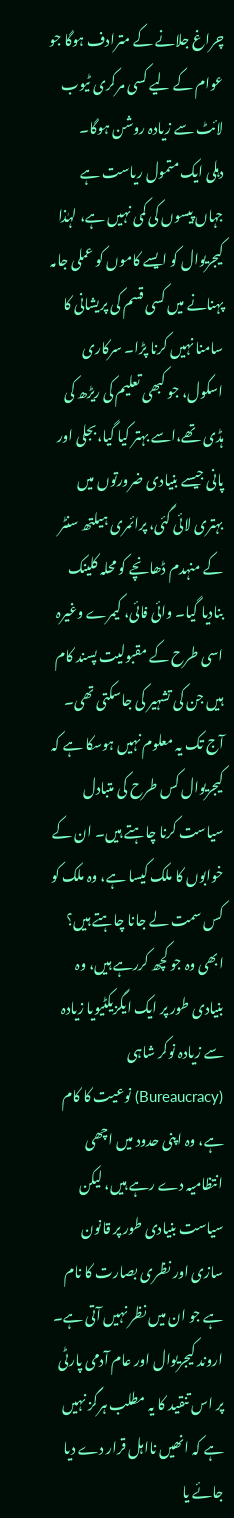چراغ جلانے کے مترادف ہوگا جو عوام کے لیے کسی مرکری ٹیوب لائٹ سے زیادہ روشن ہوگا۔
دہلی ایک متمول ریاست ہے جہاں پیسوں کی کمی نہیں ہے، لہٰذا کیجریوال کو ایسے کاموں کو عملی جامہ پہنانے میں کسی قسم کی پریشانی کا سامنا نہیں کرنا پڑا۔ سرکاری اسکول، جو کبھی تعلیم کی ریڑھ کی ہڈی تھے،اسے بہتر کیا گیا،بجلی اور پانی جیسے بنیادی ضرورتوں میں بہتری لائی گئی، پرائمری ہیلتھ سنٹر کے منہدم ڈھانچے کو محلہ کلینک بنادیا گیا۔ وائی فائی، کیمرے وغیرہ اسی طرح کے مقبولیت پسند کام ہیں جن کی تشہیر کی جاسکتی تھی۔
آج تک یہ معلوم نہیں ہوسکا ہے کہ کیجریوال کس طرح کی متبادل سیاست کرنا چاہتے ہیں۔ ان کے خوابوں کا ملک کیسا ہے، وہ ملک کو کس سمت لے جانا چاہتے ہیں؟ ابھی وہ جو کچھ کررہے ہیں، وہ بنیادی طور پر ایک ایگزیکٹیویا زیادہ سے زیادہ نوکر شاہی (Bureaucracy) نوعیت کا کام ہے، وہ اپنی حدود میں اچھی انتظامیہ دے رہے ہیں، لیکن سیاست بنیادی طور پر قانون سازی اور نظری بصارت کا نام ہے جو ان میں نظر نہیں آتی ہے۔
اروند کیجریوال اور عام آدمی پارٹی پر اس تنقید کا یہ مطلب ہرگز نہیں ہے کہ انھیں نااہل قرار دے دیا جائے یا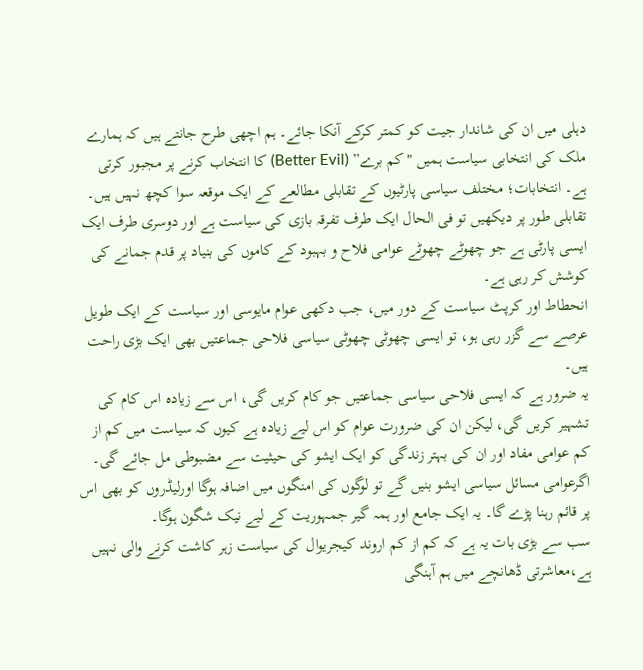دہلی میں ان کی شاندار جیت کو کمتر کرکے آنکا جائے۔ ہم اچھی طرح جانتے ہیں کہ ہمارے ملک کی انتخابی سیاست ہمیں "کم برے” (Better Evil) کا انتخاب کرنے پر مجبور کرتی ہے۔ انتخابات؛ مختلف سیاسی پارٹیوں کے تقابلی مطالعے کے ایک موقعہ سوا کچھ نہیں ہیں۔ تقابلی طور پر دیکھیں تو فی الحال ایک طرف تفرقہ بازی کی سیاست ہے اور دوسری طرف ایک ایسی پارٹی ہے جو چھوٹے چھوٹے عوامی فلاح و بہبود کے کاموں کی بنیاد پر قدم جمانے کی کوشش کر رہی ہے۔
انحطاط اور کرپٹ سیاست کے دور میں، جب دکھی عوام مایوسی اور سیاست کے ایک طویل عرصے سے گزر رہی ہو، تو ایسی چھوٹی چھوٹی سیاسی فلاحی جماعتیں بھی ایک بڑی راحت ہیں۔
یہ ضرور ہے کہ ایسی فلاحی سیاسی جماعتیں جو کام کریں گی، اس سے زیادہ اس کام کی تشہیر کریں گی، لیکن ان کی ضرورت عوام کو اس لیے زیادہ ہے کیوں کہ سیاست میں کم از کم عوامی مفاد اور ان کی بہتر زندگی کو ایک ایشو کی حیثیت سے مضبوطی مل جائے گی۔ اگرعوامی مسائل سیاسی ایشو بنیں گے تو لوگوں کی امنگوں میں اضافہ ہوگا اورلیڈروں کو بھی اس پر قائم رہنا پڑے گا۔ یہ ایک جامع اور ہمہ گیر جمہوریت کے لیے نیک شگون ہوگا۔
سب سے بڑی بات یہ ہے کہ کم از کم اروند کیجریوال کی سیاست زہر کاشت کرنے والی نہیں ہے،معاشرتی ڈھانچے میں ہم آہنگی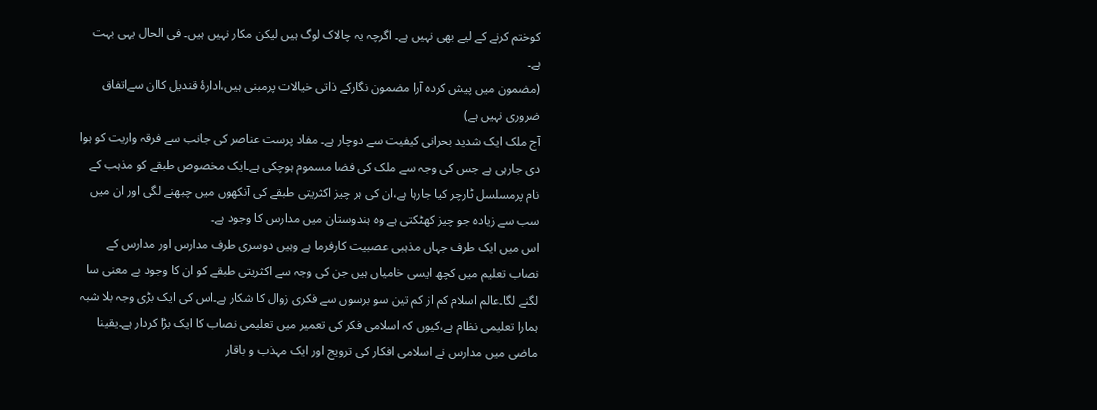کوختم کرنے کے لیے بھی نہیں ہے۔ اگرچہ یہ چالاک لوگ ہیں لیکن مکار نہیں ہیں۔ فی الحال یہی بہت ہے۔
(مضمون میں پیش کردہ آرا مضمون نگارکے ذاتی خیالات پرمبنی ہیں،ادارۂ قندیل کاان سےاتفاق ضروری نہیں ہے)
آج ملک ایک شدید بحرانی کیفیت سے دوچار ہے۔ مفاد پرست عناصر کی جانب سے فرقہ واریت کو ہوا دی جارہی ہے جس کی وجہ سے ملک کی فضا مسموم ہوچکی ہے۔ایک مخصوص طبقے کو مذہب کے نام پرمسلسل ٹارچر کیا جارہا ہے،ان کی ہر چیز اکثریتی طبقے کی آنکھوں میں چبھنے لگی اور ان میں سب سے زیادہ جو چیز کھٹکتی ہے وہ ہندوستان میں مدارس کا وجود ہے۔
اس میں ایک طرف جہاں مذہبی عصبیت کارفرما ہے وہیں دوسری طرف مدارس اور مدارس کے نصاب تعلیم میں کچھ ایسی خامیاں ہیں جن کی وجہ سے اکثریتی طبقے کو ان کا وجود بے معنی سا لگنے لگا۔عالم اسلام کم از کم تین سو برسوں سے فکری زوال کا شکار ہے۔اس کی ایک بڑی وجہ بلا شبہ ہمارا تعلیمی نظام ہے،کیوں کہ اسلامی فکر کی تعمیر میں تعلیمی نصاب کا ایک بڑا کردار ہے۔یقینا ماضی میں مدارس نے اسلامی افکار کی ترویج اور ایک مہذب و باقار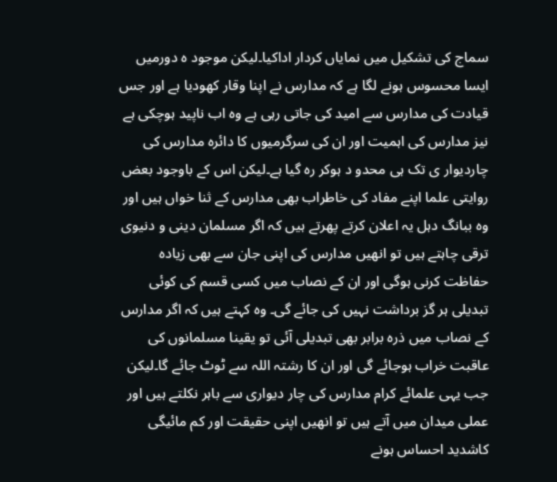سماج کی تشکیل میں نمایاں کردار اداکیا۔لیکن موجود ہ دورمیں ایسا محسوس ہونے لگا ہے کہ مدارس نے اپنا وقار کھودیا ہے اور جس قیادت کی مدارس سے امید کی جاتی رہی ہے وہ اب ناپید ہوچکی ہے نیز مدارس کی اہمیت اور ان کی سرگرمیوں کا دائرہ مدارس کی چاردیوار ی تک ہی محدو د ہوکر رہ گیا ہے۔لیکن اس کے باوجود بعض روایتی علما اپنے مفاد کی خاطراب بھی مدارس کے ثنا خواں ہیں اور وہ ببانگ دہل یہ اعلان کرتے پھرتے ہیں کہ اگر مسلمان دینی و دنیوی ترقی چاہتے ہیں تو انھیں مدارس کی اپنی جان سے بھی زیادہ حفاظت کرنی ہوگی اور ان کے نصاب میں کسی قسم کی کوئی تبدیلی ہر گز برداشت نہیں کی جائے گی۔ وہ کہتے ہیں کہ اگر مدارس کے نصاب میں ذرہ برابر بھی تبدیلی آئی تو یقینا مسلمانوں کی عاقبت خراب ہوجائے گی اور ان کا رشتہ اللہ سے ٹوٹ جائے گا۔لیکن جب یہی علمائے کرام مدارس کی چار دیواری سے باہر نکلتے ہیں اور عملی میدان میں آتے ہیں تو انھیں اپنی حقیقت اور کم مائیگی کاشدید احساس ہونے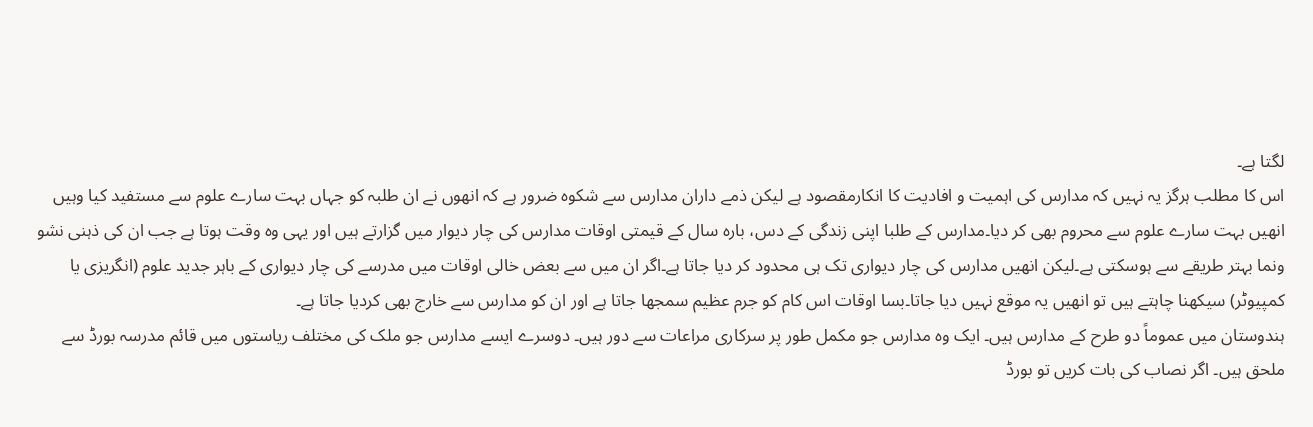لگتا ہے۔
اس کا مطلب ہرگز یہ نہیں کہ مدارس کی اہمیت و افادیت کا انکارمقصود ہے لیکن ذمے داران مدارس سے شکوہ ضرور ہے کہ انھوں نے ان طلبہ کو جہاں بہت سارے علوم سے مستفید کیا وہیں انھیں بہت سارے علوم سے محروم بھی کر دیا۔مدارس کے طلبا اپنی زندگی کے دس، بارہ سال کے قیمتی اوقات مدارس کی چار دیوار میں گزارتے ہیں اور یہی وہ وقت ہوتا ہے جب ان کی ذہنی نشو ونما بہتر طریقے سے ہوسکتی ہے۔لیکن انھیں مدارس کی چار دیواری تک ہی محدود کر دیا جاتا ہے۔اگر ان میں سے بعض خالی اوقات میں مدرسے کی چار دیواری کے باہر جدید علوم (انگریزی یا کمپیوٹر) سیکھنا چاہتے ہیں تو انھیں یہ موقع نہیں دیا جاتا۔بسا اوقات اس کام کو جرم عظیم سمجھا جاتا ہے اور ان کو مدارس سے خارج بھی کردیا جاتا ہے۔
ہندوستان میں عموماً دو طرح کے مدارس ہیں۔ ایک وہ مدارس جو مکمل طور پر سرکاری مراعات سے دور ہیں۔ دوسرے ایسے مدارس جو ملک کی مختلف ریاستوں میں قائم مدرسہ بورڈ سے ملحق ہیں۔ اگر نصاب کی بات کریں تو بورڈ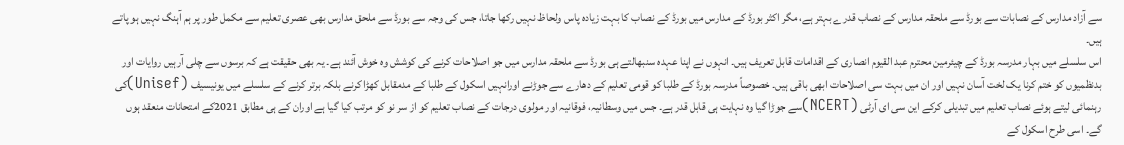سے آزاد مدارس کے نصابات سے بورڈ سے ملحقہ مدارس کے نصاب قدرے بہتر ہے، مگر اکثر بورڈ کے مدارس میں بورڈ کے نصاب کا بہت زیادہ پاس ولحاظ نہیں رکھا جاتا، جس کی وجہ سے بورڈ سے ملحق مدارس بھی عصری تعلیم سے مکمل طور پر ہم آہنگ نہیں ہو پاتے ہیں۔
اس سلسلے میں بہار مدرسہ بورڈ کے چیئرمین محترم عبد القیوم انصاری کے اقدامات قابل تعریف ہیں۔ انہوں نے اپنا عہدہ سنبھالتے ہی بورڈ سے ملحقہ مدارس میں جو اصلاحات کرنے کی کوشش وہ خوش آئند ہے۔ یہ بھی حقیقت ہے کہ برسوں سے چلی آرہیں روایات اور بدنظمیوں کو ختم کرنا یک لخت آسان نہیں اور ان میں بہت سی اصلاحات ابھی باقی ہیں۔ خصوصاً مدرسہ بورڈ کے طلبا کو قومی تعلیم کے دھارے سے جوڑنے اورانہیں اسکول کے طلبا کے مدمقابل کھڑا کرنے بلکہ برتر کرنے کے سلسلے میں یونیسیف (Unisef)کی رہنمائی لیتے ہوئے نصاب تعلیم میں تبدیلی کرکے این سی ای آرٹی (NCERT)سے جوڑا گیا وہ نہایت ہی قابل قدر ہے۔ جس میں وسطانیہ، فوقانیہ اور مولوی درجات کے نصاب تعلیم کو از سر نو کو مرتب کیا گیا ہے اوران کے ہی مطابق 2021کے امتحانات منعقد ہوں گے۔ اسی طرح اسکول کے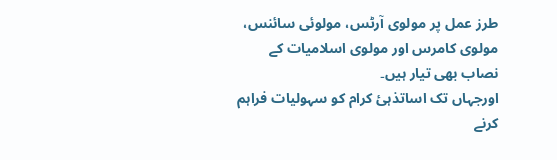طرز عمل پر مولوی آرٹس، مولوئی سائنس، مولوی کامرس اور مولوی اسلامیات کے نصاب بھی تیار ہیں۔
اورجہاں تک اساتذہئ کرام کو سہولیات فراہم کرنے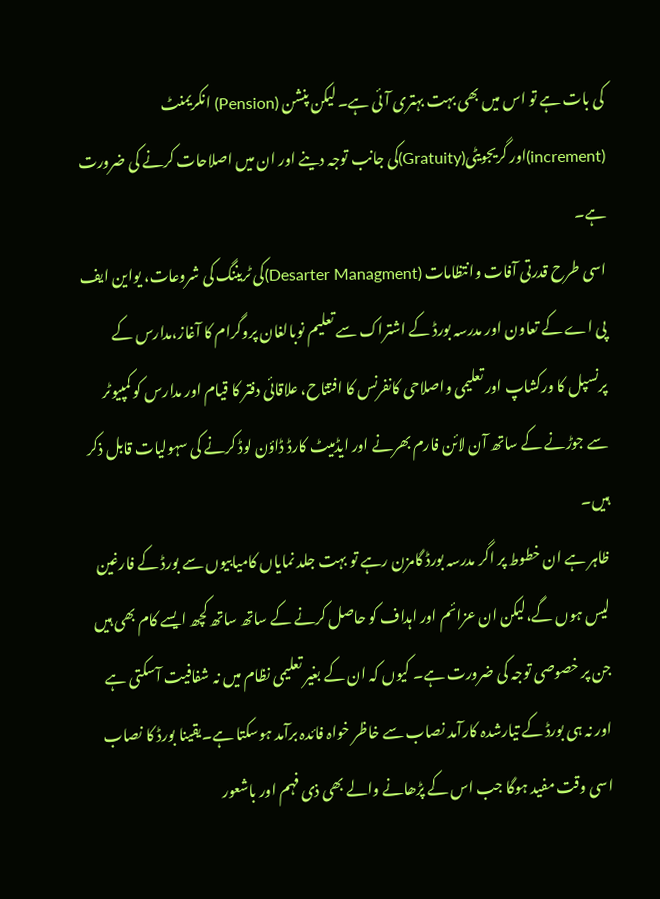کی بات ہے تو اس میں بھی بہت بہتری آئی ہے۔ لیکن پنشن (Pension) انکریمنٹ (increment)اور گریجویٹی(Gratuity)کی جانب توجہ دینے اور ان میں اصلاحات کرنے کی ضرورت ہے۔
اسی طرح قدرتی آفات وانتظامات (Desarter Managment)کی ٹریننگ کی شروعات، یواین ایف پی اے کے تعاون اور مدرسہ بورڈ کے اشتراک سے تعلیم نوبالغان پروگرام کا آغاز،مدارس کے پرنسپل کا ورکشاپ اور تعلیمی واصلاحی کانفرنس کا افتتاح، علاقائی دفتر کا قیام اور مدارس کو کمپیوٹر سے جوڑنے کے ساتھ آن لائن فارم بھرنے اور ایڈمیٹ کارڈ ڈاؤن لوڈ کرنے کی سہولیات قابل ذکر ہیں۔
ظاہر ہے ان خطوط پر اگر مدرسہ بورڈ گامزن رہے تو بہت جلد نمایاں کامیابیوں سے بورڈ کے فارغین لیس ہوں گے،لیکن ان عزائم اور اہداف کو حاصل کرنے کے ساتھ ساتھ کچھ ایسے کام بھی ہیں جن پر خصوصی توجہ کی ضرورت ہے۔ کیوں کہ ان کے بغیر تعلیمی نظام میں نہ شفافیت آسکتی ہے اور نہ ہی بورڈ کے تیارشدہ کارآمد نصاب سے خاظر خواہ فائدہ برآمد ہوسکتا ہے۔یقینا بورڈ کا نصاب اسی وقت مفید ہوگا جب اس کے پڑھانے والے بھی ذی فہم اور باشعور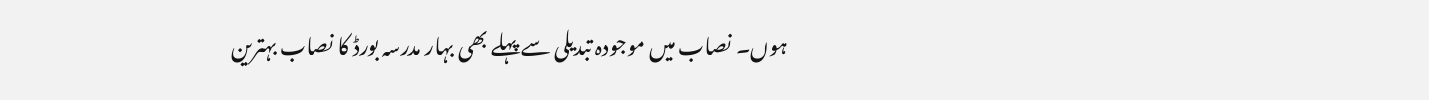ہوں۔ نصاب میں موجودہ تبدیلی سے پہلے بھی بہار مدرسہ بورڈ کا نصاب بہترین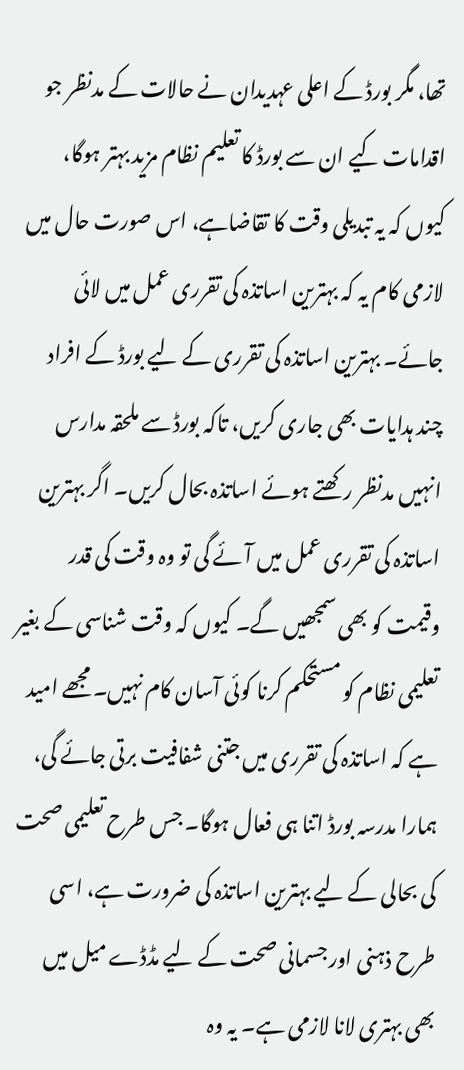تھا، مگر بورڈ کے اعلی عہدیدان نے حالات کے مدنظر جو اقدامات کیے ان سے بورڈ کا تعلیم نظام مزید بہتر ہوگا، کیوں کہ یہ تبدیلی وقت کا تقاضاہے، اس صورت حال میں لازمی کام یہ کہ بہترین اساتذہ کی تقرری عمل میں لائی جائے۔ بہترین اساتذہ کی تقرری کے لیے بورڈ کے افراد چند ہدایات بھی جاری کریں، تاکہ بورڈ سے ملحقہ مدارس انہیں مدنظر رکھتے ہوئے اساتذہ بحال کریں۔ اگر بہترین اساتذہ کی تقرری عمل میں آئے گی تو وہ وقت کی قدر وقیمت کو بھی سمجھیں گے۔ کیوں کہ وقت شناسی کے بغیر تعلیمی نظام کو مستحکم کرنا کوئی آسان کام نہیں۔ مجھے امید ہے کہ اساتذہ کی تقرری میں جتنی شفافیت برتی جائے گی، ہمارا مدرسہ بورڈ اتنا ہی فعال ہوگا۔ جس طرح تعلیمی صحت کی بحالی کے لیے بہترین اساتذہ کی ضرورت ہے، اسی طرح ذہنی اور جسمانی صحت کے لیے مڈڈے میل میں بھی بہتری لانا لازمی ہے۔ یہ وہ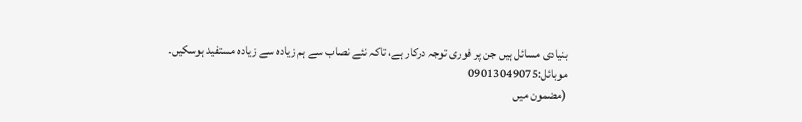بنیادی مسائل ہیں جن پر فوری توجہ درکار ہے، تاکہ نئے نصاب سے ہم زیادہ سے زیادہ مستفید ہوسکیں۔
موبائل:09013049075
(مضمون میں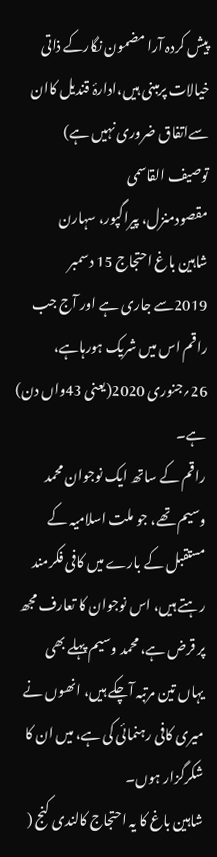پیش کردہ آرا مضمون نگارکے ذاتی خیالات پرمبنی ہیں،ادارۂ قندیل کاان سےاتفاق ضروری نہیں ہے)
توصیف القاسمی
مقصودمنزل، پیراگپور، سہارن
شاہین باغ احتجاج 15 دسمبر 2019سے جاری ہے اور آج جب راقم اس میں شریک ہورہاہے، 26؍جنوری 2020(یعنی 43واں دن) ہے۔
راقم کے ساتھ ایک نوجوان محمد وسیم تھے، جو ملت اسلامیہ کے مستقبل کے بارے میں کافی فکرمند رہتے ہیں، اس نوجوان کا تعارف مجھ پر قرض ہے، محمد وسیم پہلے بھی یہاں تین مرتبہ آچکے ہیں، انھوں نے میری کافی رہنمائی کی ہے، میں ان کا شکرگزار ہوں۔
شاہین باغ کا یہ احتجاج کالندی کنج (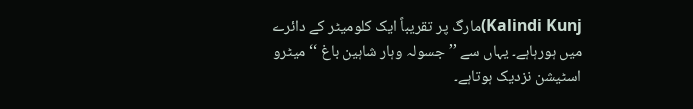Kalindi Kunj)مارگ پر تقریباً ایک کلومیٹر کے دائرے میں ہورہاہے۔ یہاں سے ’’جسولہ وہار شاہین باغ ‘‘ میٹرو اسٹیشن نزدیک ہوتاہے۔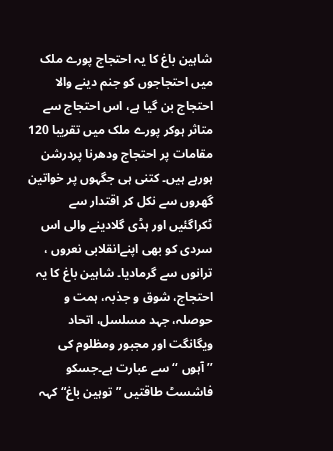شاہین باغ کا یہ احتجاج پورے ملک میں احتجاجوں کو جنم دینے والا احتجاج بن گیا ہے، اس احتجاج سے متاثر ہوکر پورے ملک میں تقریبا 120 مقامات پر احتجاج ودھرنا پردرشن ہورہے ہیں۔ کتنی ہی جگہوں پر خواتین گھروں سے نکل کر اقتدار سے ٹکراگئیں اور ہڈی گلادینے والی اس سردی کو بھی اپنےانقلابی نعروں ، ترانوں سے گرمادیا۔ شاہین باغ کا یہ احتجاج، شوق و جذبہ، ہمت و حوصلہ، جہد مسلسل، اتحاد ویگانگت اور مجبور ومظلوم کی ’’آہوں ‘‘ سے عبارت ہے۔جسکو فاشسٹ طاقتیں ”توہین باغ“ کہہ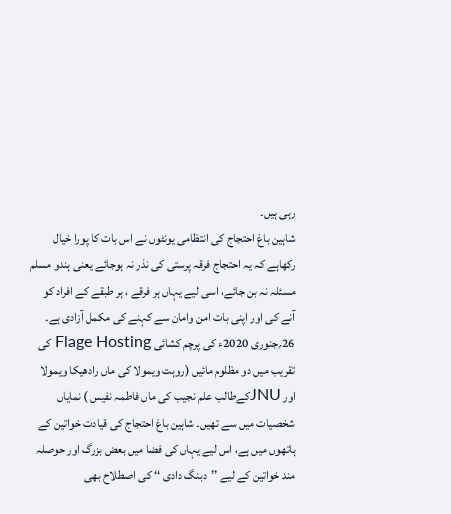رہی ہیں۔
شاہین باغ احتجاج کی انتظامی یونٹوں نے اس بات کا پورا خیال رکھاہے کہ یہ احتجاج فرقہ پرستی کی نذر نہ ہوجائے یعنی ہندو مسلم مسئلہ نہ بن جائے، اسی لیے یہاں ہر فرقے ، ہر طبقے کے افراد کو آنے کی اور اپنی بات امن وامان سے کہنے کی مکمل آزادی ہے۔ 26؍جنوری 2020ء کی پرچم کشائی Flage Hosting کی تقریب میں دو مظلوم مائیں (روہت ویمولا کی ماں رادھیکا ویمولا اور JNUکےطالب علم نجیب کی ماں فاطمہ نفیس ) نمایاں شخصیات میں سے تھیں۔ شاہین باغ احتجاج کی قیادت خواتین کے ہاتھوں میں ہے، اس لیے یہاں کی فضا میں بعض بزرگ اور حوصلہ مند خواتین کے لیے ’’دبنگ دادی ‘‘ کی اصطلاح بھی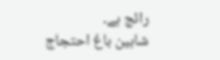رائج ہے۔
شاہین باغ احتجاج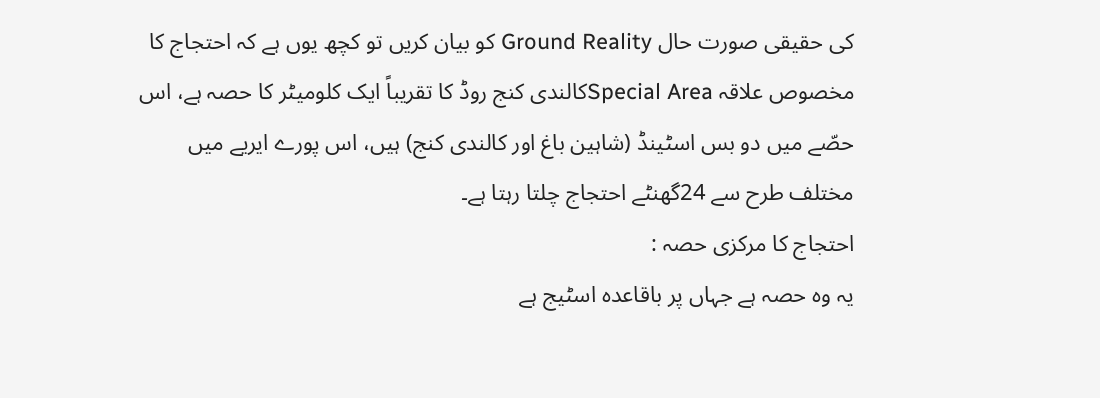کی حقیقی صورت حال Ground Reality کو بیان کریں تو کچھ یوں ہے کہ احتجاج کا مخصوص علاقہ Special Areaکالندی کنج روڈ کا تقریباً ایک کلومیٹر کا حصہ ہے، اس حصّے میں دو بس اسٹینڈ (شاہین باغ اور کالندی کنج) ہیں، اس پورے ایریے میں مختلف طرح سے 24گھنٹے احتجاج چلتا رہتا ہے۔
احتجاج کا مرکزی حصہ :
یہ وہ حصہ ہے جہاں پر باقاعدہ اسٹیج ہے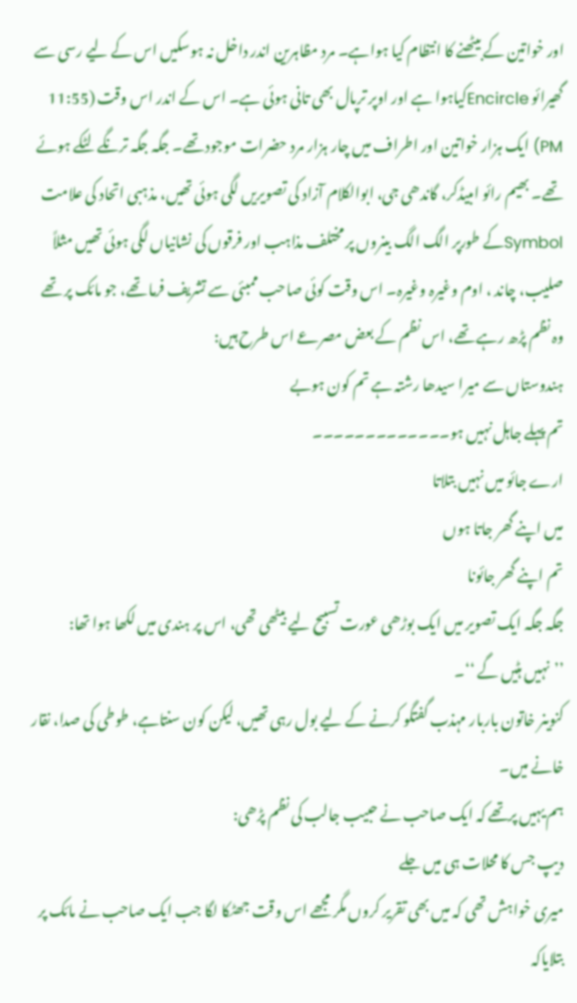اور خواتین کے بیٹھنے کا انتظام کیا ہواہے۔ مرد مظاہرین اندر داخل نہ ہوسکیں اس کے لیے رسی سے گھیرائو Encircleکیاہوا ہے اور اوپر ترپال بھی تانی ہوئی ہے۔ اس کے اندر اس وقت (11:55 PM) ایک ہزار خواتین اور اطراف میں چار ہزار مرد حضرات موجود تھے۔ جگہ جگہ ترنگے لٹکے ہوئے تھے۔ بھیم رائو امبیڈکر، گاندھی جی، ابوالکلام آزاد کی تصویریں لگی ہوئی تھیں، مذہبی اتحاد کی علامت Symbolکے طورپر الگ الگ بینروں پر مختلف مذاہب اور فرقوں کی نشانیاں لگی ہوئی تھیں مثلاً صلیب، چاند ، اوم وغیرہ وغیرہ۔ اس وقت کوئی صاحب ممبئی سے تشریف فرما تھے، جو مائک پر تھے وہ نظم پڑھ رہے تھے، اس نظم کے بعض مصرعے اس طرح ہیں:
ہندوستاں سے میرا سیدھا رشتہ ہے تم کون ہوبے
تم پہلے جاہل نہیں ہو۔۔۔۔۔۔۔۔۔۔۔۔۔
ارے جائو میں نہیں بتلاتا
میں اپنے گھر جاتا ہوں
تم اپنے گھر جائونا
جگہ جگہ ایک تصویر میں ایک بوڑھی عورت تسبیح لیے بیٹھی تھی، اس پر ہندی میں لکھا ہوا تھا:
’’نہیں ہٹیں گے ‘‘۔
کنوینر خاتون باربار مہذب گفتگو کرنے کے لیے بول رہی تھیں، لیکن کون سنتاہے، طوطی کی صدا، نقار خانے میں۔
ہم یہیں پرتھے کہ ایک صاحب نے حبیب جالب کی نظم پڑھی:
دیپ جس کا محلات ہی میں جلے
میری خواہش تھی کہ میں بھی تقریر کروں مگر مجھے اس وقت جھٹکا لگا جب ایک صاحب نے مائک پر بتلایاکہ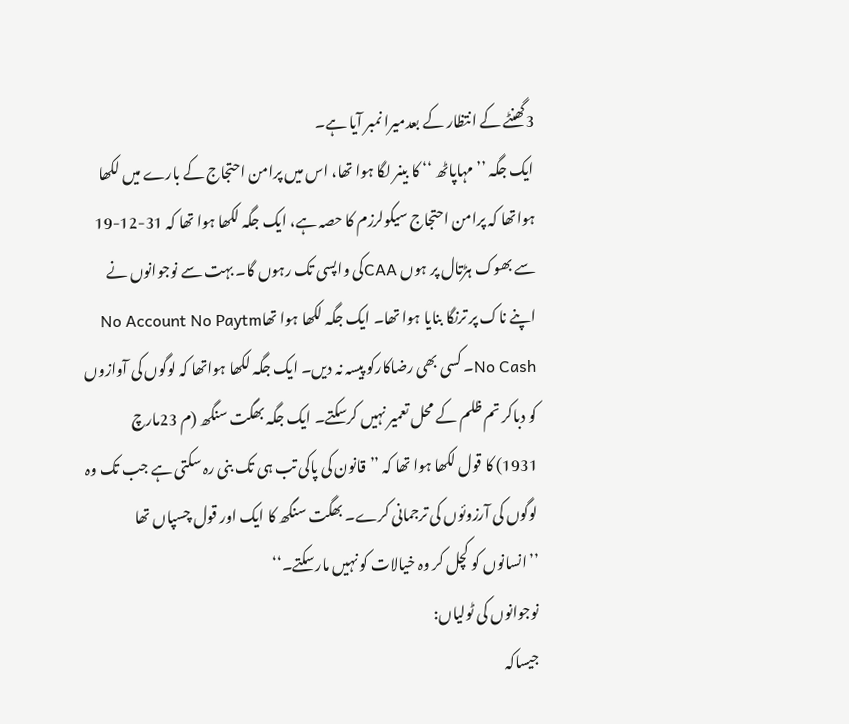3گھنٹے کے انتظار کے بعدمیرا نمبر آیا ہے۔
ایک جگہ ’’مہاپاٹھ ‘‘ کا بینر لگا ہوا تھا، اس میں پرامن احتجاج کے بارے میں لکھا ہواتھا کہ پرامن احتجاج سیکولرزم کا حصہ ہے، ایک جگہ لکھا ہوا تھا کہ 31-12-19 سے بھوک ہڑتال پر ہوں CAAکی واپسی تک رہوں گا۔ بہت سے نوجوانوں نے اپنے ناک پر ترنگا بنایا ہوا تھا۔ ایک جگہ لکھا ہوا تھاNo Account No Paytm No Cash۔ کسی بھی رضاکارکو پیسہ نہ دیں۔ ایک جگہ لکھا ہواتھا کہ لوگوں کی آوازوں کو دباکر تم ظلم کے محل تعمیر نہیں کرسکتے۔ ایک جگہ بھگت سنگھ (م 23مارچ 1931) کا قول لکھا ہوا تھا کہ ’’قانون کی پاکی تب ہی تک بنی رہ سکتی ہے جب تک وہ لوگوں کی آرزوئوں کی ترجمانی کرے۔ بھگت سنگھ کا ایک اور قول چسپاں تھا ’’انسانوں کو کچل کر وہ خیالات کو نہیں مارسکتے۔‘‘
نوجوانوں کی ٹولیاں:
جیساکہ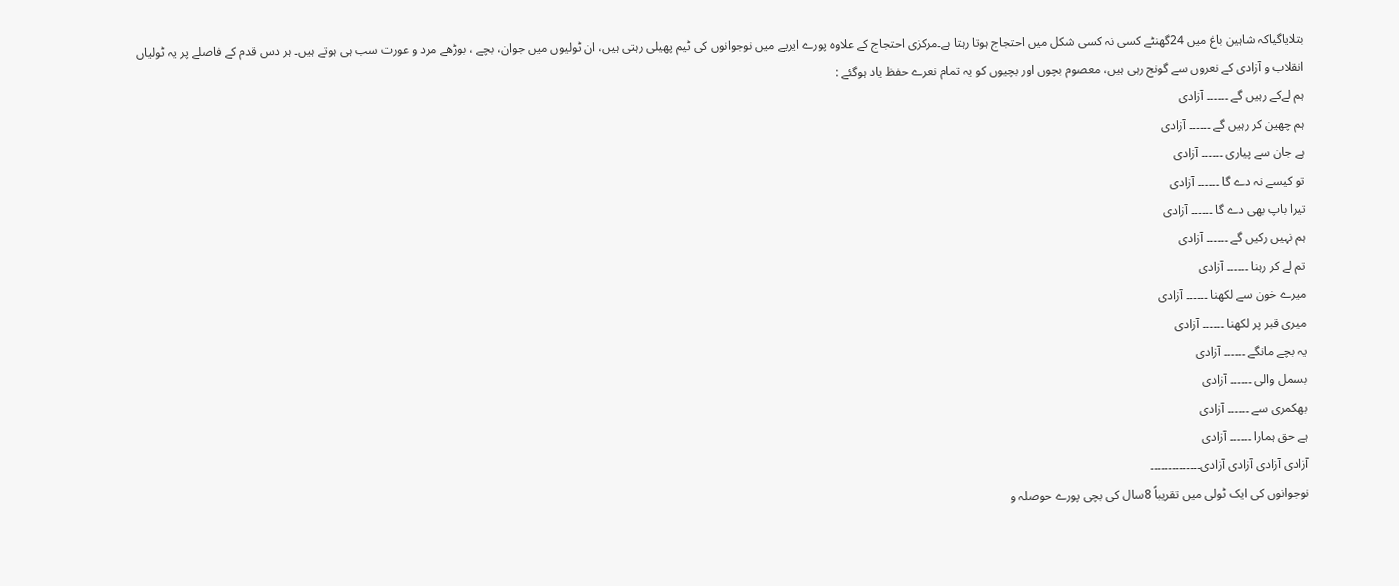بتلایاگیاکہ شاہین باغ میں 24گھنٹے کسی نہ کسی شکل میں احتجاج ہوتا رہتا ہے۔مرکزی احتجاج کے علاوہ پورے ایریے میں نوجوانوں کی ٹیم پھیلی رہتی ہیں، ان ٹولیوں میں جوان، بچے ، بوڑھے مرد و عورت سب ہی ہوتے ہیں۔ ہر دس قدم کے فاصلے پر یہ ٹولیاں انقلاب و آزادی کے نعروں سے گونج رہی ہیں، معصوم بچوں اور بچیوں کو یہ تمام نعرے حفظ یاد ہوگئے :
ہم لےکے رہیں گے ۔۔۔۔۔۔ آزادی
ہم چھین کر رہیں گے ۔۔۔۔۔۔ آزادی
ہے جان سے پیاری ۔۔۔۔۔۔ آزادی
تو کیسے نہ دے گا ۔۔۔۔۔۔ آزادی
تیرا باپ بھی دے گا ۔۔۔۔۔۔ آزادی
ہم نہیں رکیں گے ۔۔۔۔۔۔ آزادی
تم لے کر رہنا ۔۔۔۔۔۔ آزادی
میرے خون سے لکھنا ۔۔۔۔۔۔ آزادی
میری قبر پر لکھنا ۔۔۔۔۔۔ آزادی
یہ بچے مانگے ۔۔۔۔۔۔ آزادی
بسمل والی ۔۔۔۔۔۔ آزادی
بھکمری سے ۔۔۔۔۔۔ آزادی
ہے حق ہمارا ۔۔۔۔۔۔ آزادی
آزادی آزادی آزادی آزادی۔۔۔۔۔۔۔۔۔۔۔۔۔۔
نوجوانوں کی ایک ٹولی میں تقریباً 8سال کی بچی پورے حوصلہ و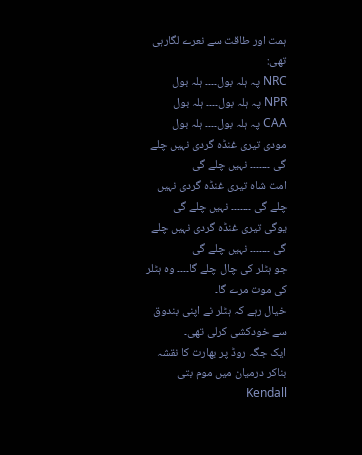ہمت اور طاقت سے نعرے لگارہی تھی:
NRC پہ ہلہ بول۔۔۔۔ ہلہ بول
NPR پہ ہلہ بول۔۔۔۔ ہلہ بول
CAA پہ ہلہ بول۔۔۔۔ ہلہ بول
مودی تیری غنڈہ گردی نہیں چلے گی ۔۔۔۔۔۔۔ نہیں چلے گی
امت شاہ تیری غنڈہ گردی نہیں چلے گی ۔۔۔۔۔۔۔ نہیں چلے گی
یوگی تیری غنڈہ گردی نہیں چلے گی ۔۔۔۔۔۔۔ نہیں چلے گی
جو ہٹلر کی چال چلے گا۔۔۔۔ وہ ہٹلر کی موت مرے گا۔
خیال رہے کہ ہٹلر نے اپنی بندوق سے خودکشی کرلی تھی۔
ایک جگہ روڈ پر بھارت کا نقشہ بناکر درمیان میں موم بتی Kendall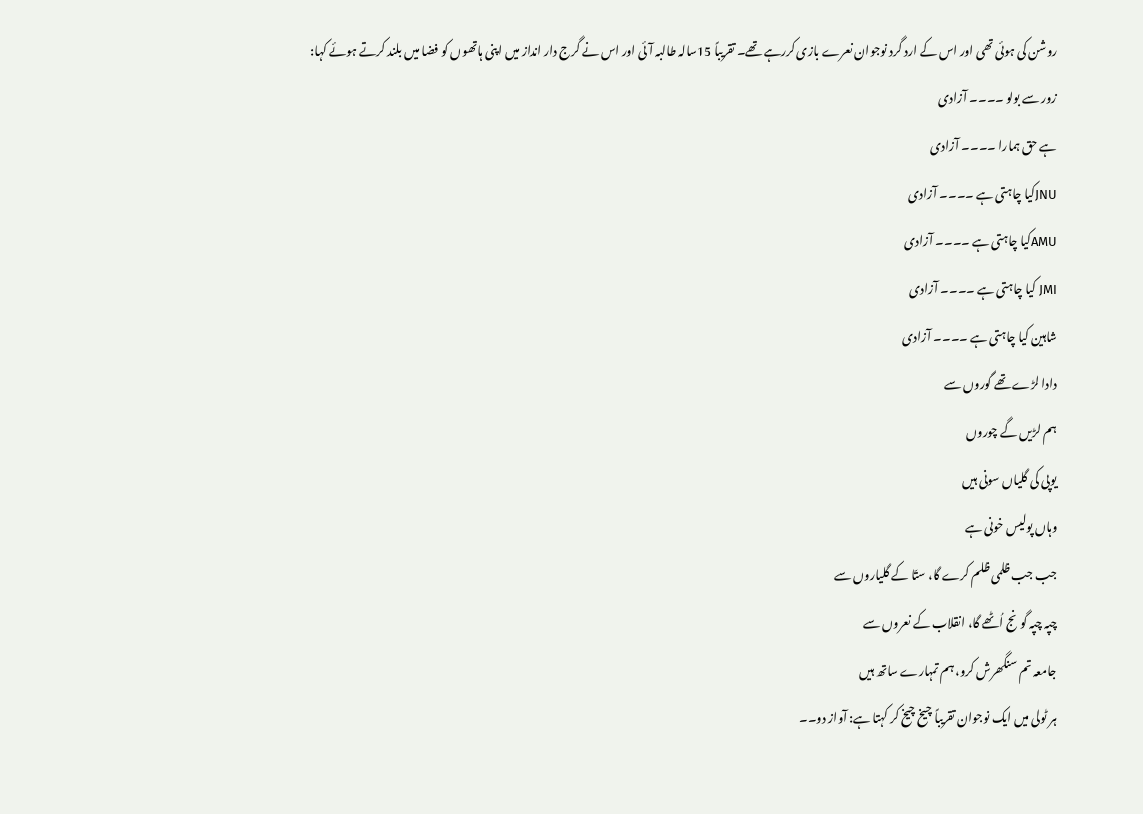روشن کی ہوئی تھی اور اس کے ارد گرد نوجوان نعرے بازی کررہے تھے۔ تقریباً 15سالہ طالبہ آئی اور اس نے گرج دار انداز میں اپنی ہاتھوں کو فضا میں بلند کرتے ہوئے کہا:
زور سے بولو ۔۔۔۔ آزادی
ہے حق ہمارا ۔۔۔۔ آزادی
JNUکیا چاہتی ہے ۔۔۔۔ آزادی
AMUکیا چاہتی ہے ۔۔۔۔ آزادی
JMI کیا چاہتی ہے ۔۔۔۔ آزادی
شاہین کیا چاہتی ہے ۔۔۔۔ آزادی
دادا لڑے تھے گوروں سے
ہم لڑیں گے چوروں
یوپی کی گلیاں سونی ہیں
وہاں پولیس خونی ہے
جب جب ظلمی ظلم کرے گا، ستّا کے گلیاروں سے
چپہ چپہ گونج اُٹھے گا، انقلاب کے نعروں سے
جامعہ تم سنگھرش کرو، ہم تمہارے ساتھ ہیں
ہر ٹولی میں ایک نوجوان تقریباً چیخ چیخ کر کہتا ہے: آواز دو۔۔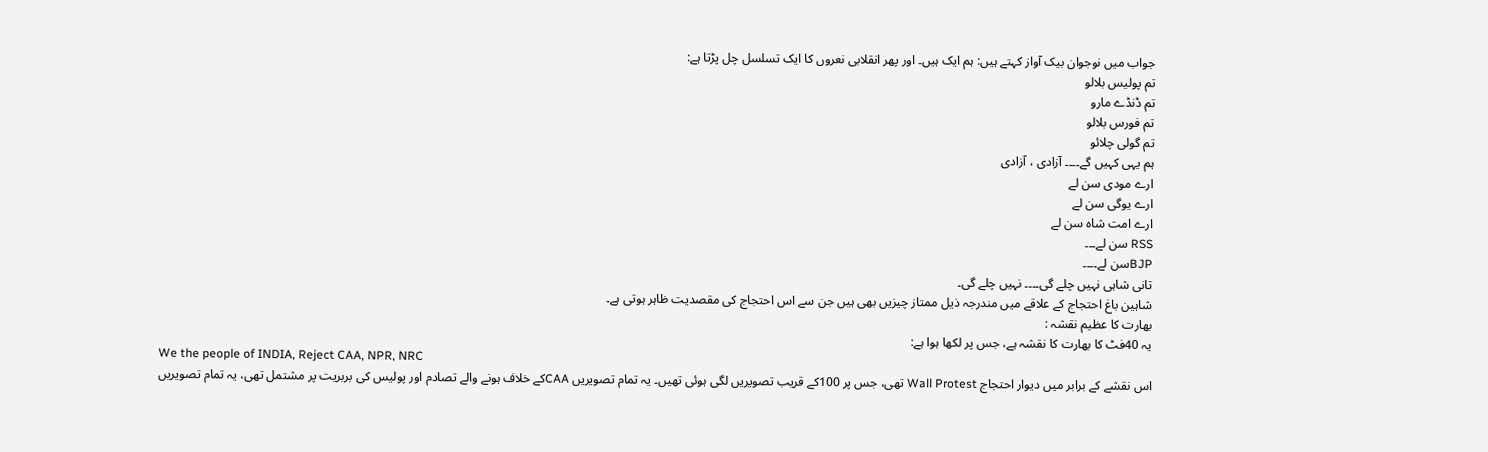جواب میں نوجوان بیک آواز کہتے ہیں: ہم ایک ہیں۔ اور پھر انقلابی نعروں کا ایک تسلسل چل پڑتا ہے:
تم پولیس بلالو
تم ڈنڈے مارو
تم فورس بلالو
تم گولی چلائو
ہم یہی کہیں گے۔۔۔۔ آزادی ، آزادی
ارے مودی سن لے
ارے یوگی سن لے
ارے امت شاہ سن لے
RSS سن لے۔۔۔
BJPسن لے۔۔۔۔
تانی شاہی نہیں چلے گی۔۔۔۔ نہیں چلے گی۔
شاہین باغ احتجاج کے علاقے میں مندرجہ ذیل ممتاز چیزیں بھی ہیں جن سے اس احتجاج کی مقصدیت ظاہر ہوتی ہے۔
بھارت کا عظیم نقشہ :
یہ 40فٹ کا بھارت کا نقشہ ہے، جس پر لکھا ہوا ہے:
We the people of INDIA, Reject CAA, NPR, NRC
اس نقشے کے برابر میں دیوار احتجاج Wall Protest تھی، جس پر 100کے قریب تصویریں لگی ہوئی تھیں۔ یہ تمام تصویریں CAAکے خلاف ہونے والے تصادم اور پولیس کی بربریت پر مشتمل تھی، یہ تمام تصویریں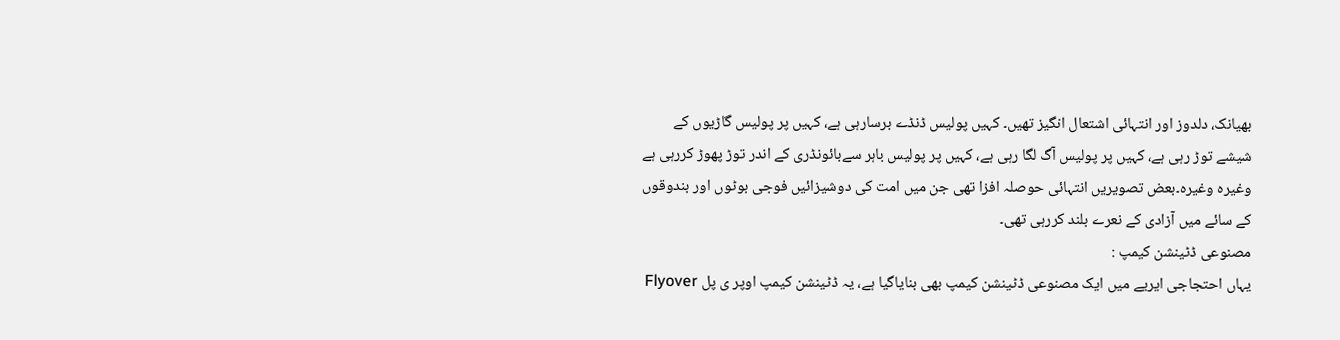بھیانک، دلدوز اور انتہائی اشتعال انگیز تھیں۔ کہیں پولیس ڈنڈے برسارہی ہے، کہیں پر پولیس گاڑیوں کے شیشے توڑ رہی ہے، کہیں پر پولیس آگ لگا رہی ہے، کہیں پر پولیس باہر سےبائونڈری کے اندر توڑ پھوڑ کررہی ہے وغیرہ وغیرہ۔بعض تصویریں انتہائی حوصلہ افزا تھی جن میں امت کی دوشیزائیں فوجی بوٹوں اور بندوقوں کے سائے میں آزادی کے نعرے بلند کررہی تھی۔
مصنوعی ڈٹینشن کیمپ :
یہاں احتجاجی ایریے میں ایک مصنوعی ڈٹینشن کیمپ بھی بنایاگیا ہے، یہ ڈٹینشن کیمپ اوپر ی پل Flyover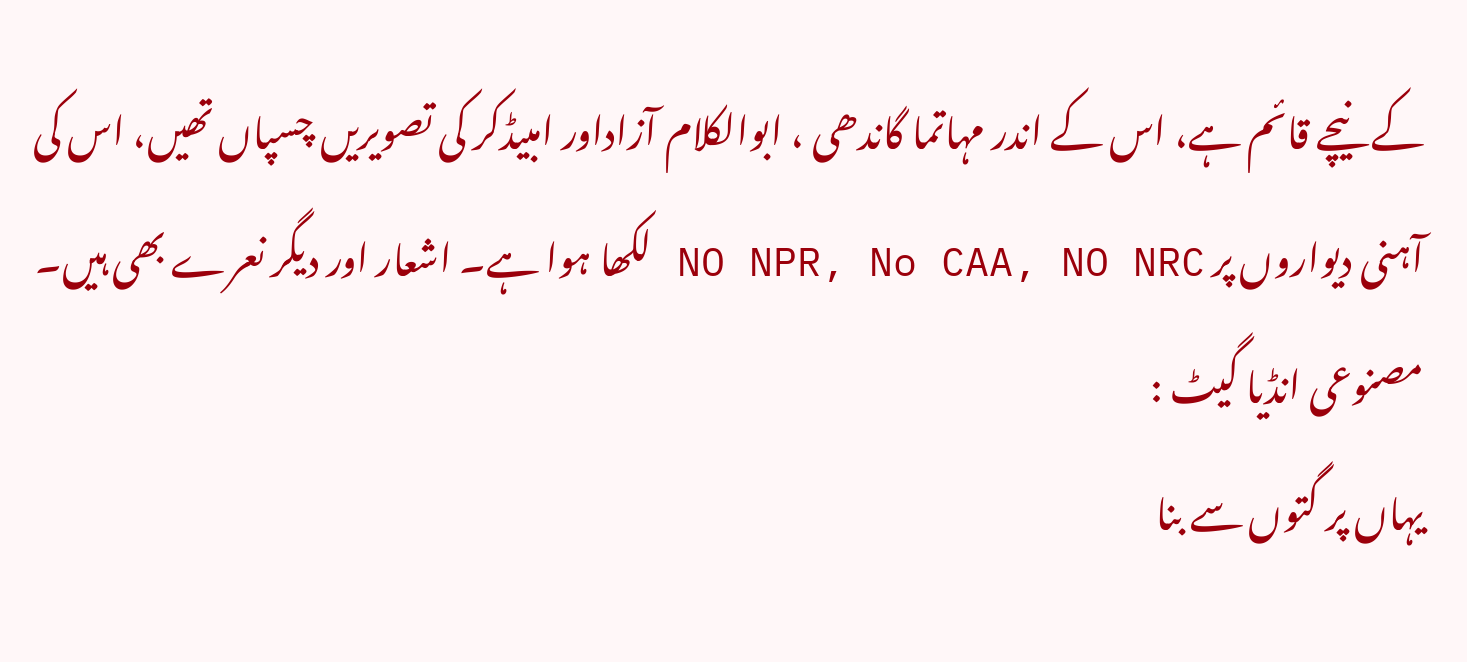کے نیچے قائم ہے، اس کے اندر مہاتما گاندھی ، ابوالکلام آزاداور امبیڈکر کی تصویریں چسپاں تھیں، اس کی آہنی دیواروں پر NO NPR, No CAA, NO NRC لکھا ہوا ہے۔ اشعار اور دیگر نعرے بھی ہیں۔
مصنوعی انڈیا گیٹ :
یہاں پر گتوں سے بنا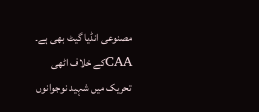مصنوعی انڈیا گیٹ بھی ہے۔ CAAکے خلاف اٹھی تحریک میں شہید نوجوانوں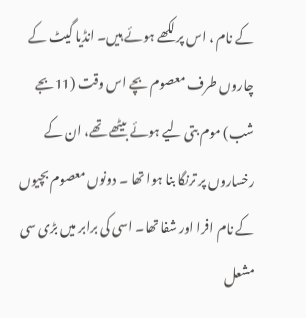کے نام ، اس پر لکھے ہوئے ہیں۔ انڈیا گیٹ کے چاروں طرف معصوم بچے اس وقت (11بجے شب) موم بتی لیے ہوئے بیٹھے تھے، ان کے رخساروں پر ترنگا بنا ہوا تھا ۔ دونوں معصوم بچیوں کے نام افرا اور شفا تھا۔ اسی کی برابر میں بڑی سی مشعل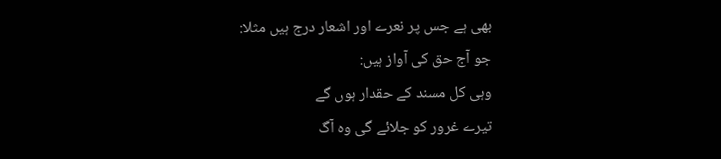بھی ہے جس پر نعرے اور اشعار درج ہیں مثلا:
جو آج حق کی آواز ہیں:
وہی کل مسند کے حقدار ہوں گے
تیرے غرور کو جلائے گی وہ آگ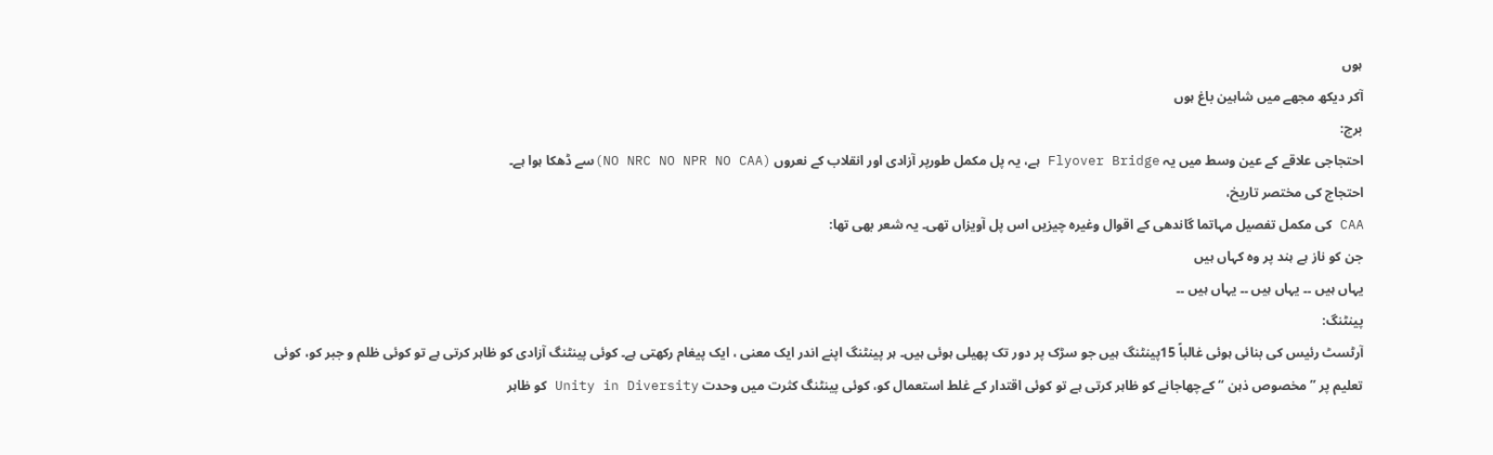ہوں
آکر دیکھ مجھے میں شاہین باغ ہوں
برج:
احتجاجی علاقے کے عین وسط میں یہ Flyover Bridge ہے، یہ پل مکمل طورپر آزادی اور انقلاب کے نعروں (NO NRC NO NPR NO CAA)سے ڈھکا ہوا ہے۔
احتجاج کی مختصر تاریخ،
CAA کی مکمل تفصیل مہاتما گاندھی کے اقوال وغیرہ چیزیں اس پل آویزاں تھی۔ یہ شعر بھی تھا:
جن کو ناز ہے ہند پر وہ کہاں ہیں
یہاں ہیں ۔۔ یہاں ہیں ۔۔ یہاں ہیں ۔۔
پینٹنگ:
آرٹسٹ رئیس کی بنائی ہوئی غالباً 15پینٹنگ ہیں جو سڑک پر دور تک پھیلی ہوئی ہیں۔ ہر پینٹنگ اپنے اندر ایک معنی ، ایک پیغام رکھتی ہے۔ کوئی پینٹنگ آزادی کو ظاہر کرتی ہے تو کوئی ظلم و جبر کو، کوئی تعلیم پر ’’مخصوص ذہن ‘‘ کےچھاجانے کو ظاہر کرتی ہے تو کوئی اقتدار کے غلط استعمال کو، کوئی پینٹنگ کثرت میں وحدت Unity in Diversity کو ظاہر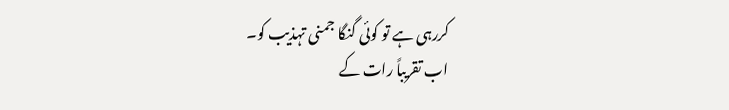کررہی ہے تو کوئی گنگا جمنی تہذیب کو۔
اب تقریباً رات کے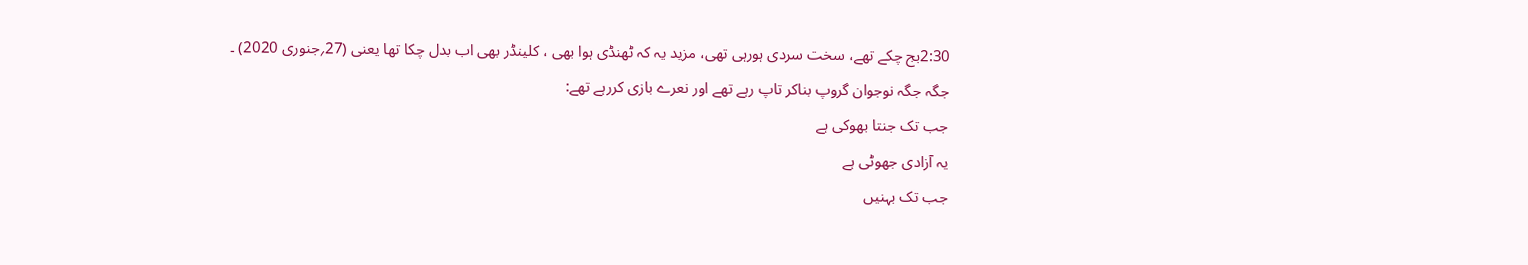2:30بج چکے تھے، سخت سردی ہورہی تھی، مزید یہ کہ ٹھنڈی ہوا بھی ، کلینڈر بھی اب بدل چکا تھا یعنی (27؍جنوری 2020) ۔ جگہ جگہ نوجوان گروپ بناکر تاپ رہے تھے اور نعرے بازی کررہے تھے:
جب تک جنتا بھوکی ہے
یہ آزادی جھوٹی ہے
جب تک بہنیں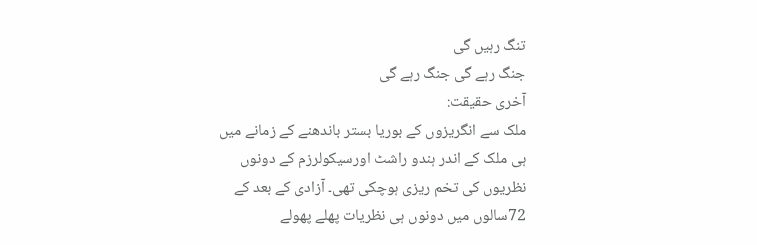تنگ رہیں گی
جنگ رہے گی جنگ رہے گی
آخری حقیقت:
ملک سے انگریزوں کے بوریا بستر باندھنے کے زمانے میں ہی ملک کے اندر ہندو راشٹ اورسیکولرزم کے دونوں نظریوں کی تخم ریزی ہوچکی تھی۔ آزادی کے بعد کے 72سالوں میں دونوں ہی نظریات پھلے پھولے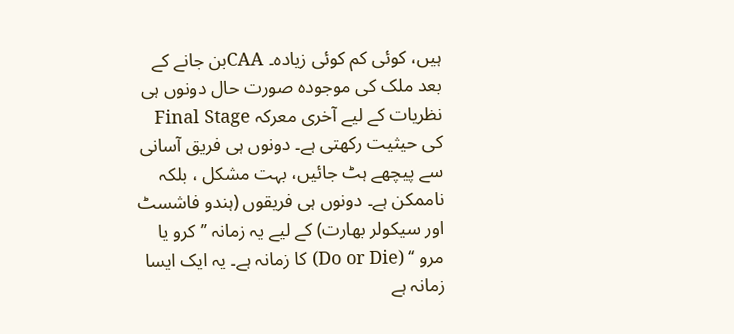ہیں، کوئی کم کوئی زیادہ۔ CAAبن جانے کے بعد ملک کی موجودہ صورت حال دونوں ہی نظریات کے لیے آخری معرکہ Final Stage کی حیثیت رکھتی ہے۔ دونوں ہی فریق آسانی سے پیچھے ہٹ جائیں، بہت مشکل ، بلکہ ناممکن ہے۔ دونوں ہی فریقوں (ہندو فاشسٹ اور سیکولر بھارت) کے لیے یہ زمانہ ’’کرو یا مرو ‘‘ (Do or Die) کا زمانہ ہے۔ یہ ایک ایسا زمانہ ہے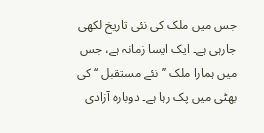جس میں ملک کی نئی تاریخ لکھی جارہی ہے۔ ایک ایسا زمانہ ہے، جس میں ہمارا ملک ’’نئے مستقبل ‘‘ کی بھٹی میں پک رہا ہے۔ دوبارہ آزادی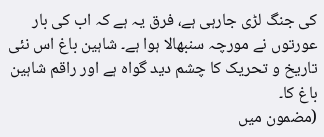کی جنگ لڑی جارہی ہے، فرق یہ ہے کہ اب کی بار عورتوں نے مورچہ سنبھالا ہوا ہے۔ شاہین باغ اس نئی تاریخ و تحریک کا چشم دید گواہ ہے اور راقم شاہین باغ کا۔
(مضمون میں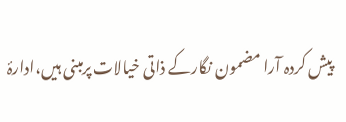پیش کردہ آرا مضمون نگارکے ذاتی خیالات پرمبنی ہیں،ادارۂ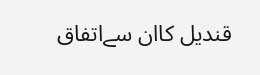قندیل کاان سےاتفاق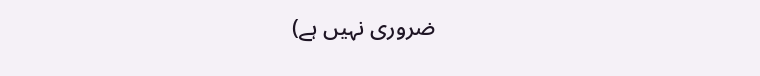ضروری نہیں ہے)